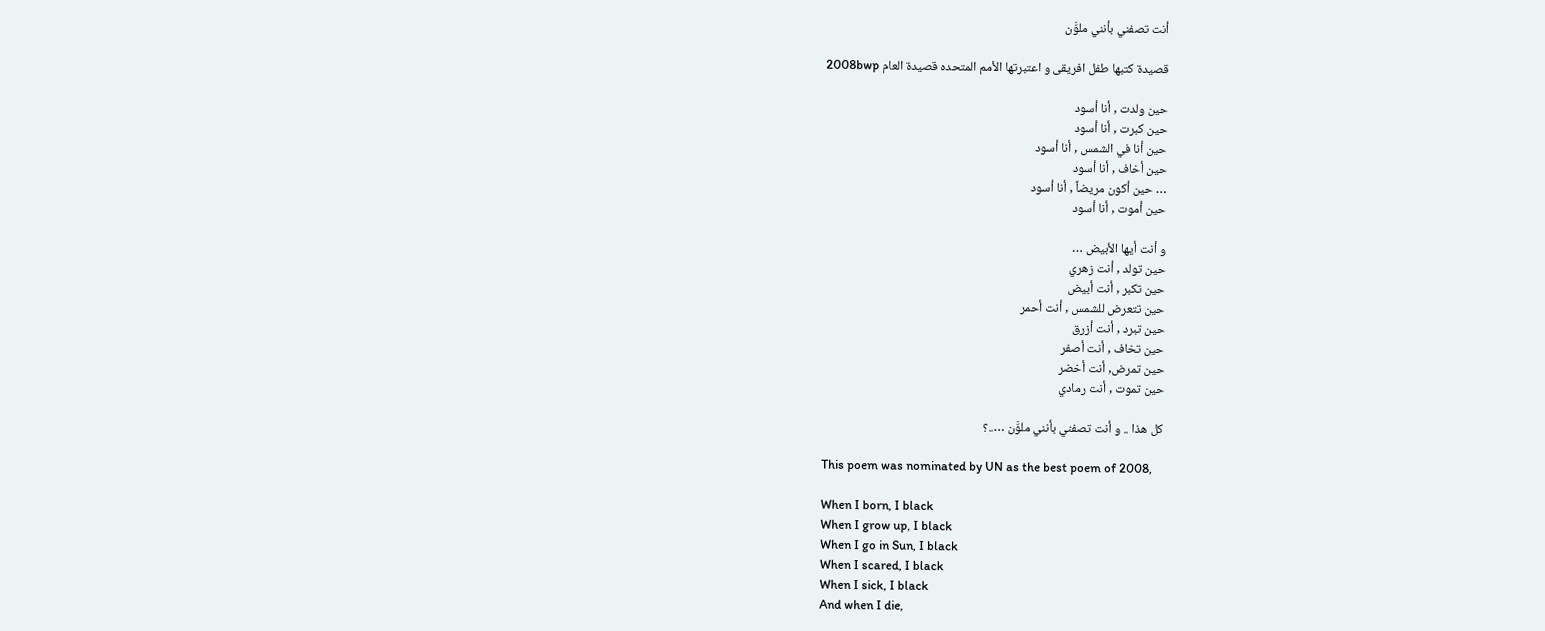أنت تصفني بأنني ملوَّن

قصيدة كتبها طفل افريقى و اعتبرتها الأمم المتحده قصيدة العام 2008bwp

حين ولدت , أنا أسود
حين كبرت , أنا أسود
حين أنا في الشمس , أنا أسود
حين أخاف , أنا أسود
… حين أكون مريضاً , أنا أسود
حين أموت , أنا أسود

و أنت أيها الأبيض …
حين تولد , أنت زهري
حين تكبر , أنت أبيض
حين تتعرض للشمس , أنت أحمر
حين تبرد , أنت أزرق
حين تخاف , أنت أصفر
حين تمرض, أنت أخضر
حين تموت , أنت رمادي

كل هذا .. و أنت تصفني بأنني ملوَّن …..؟

This poem was nominated by UN as the best poem of 2008,

When I born, I black
When I grow up, I black
When I go in Sun, I black
When I scared, I black
When I sick, I black
And when I die,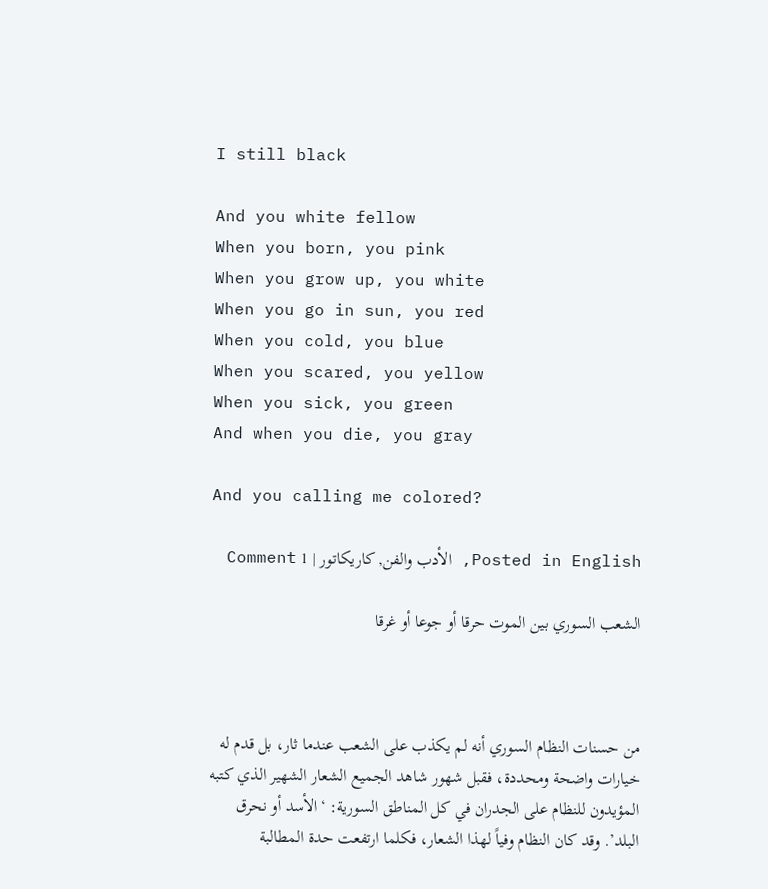I still black

And you white fellow
When you born, you pink
When you grow up, you white
When you go in sun, you red
When you cold, you blue
When you scared, you yellow
When you sick, you green
And when you die, you gray

And you calling me colored?

Posted in English, الأدب والفن, كاريكاتور | 1 Comment

الشعب السوري بين الموت حرقا أو جوعا أو غرقا



من حسنات النظام السوري أنه لم يكذب على الشعب عندما ثار، بل قدم له خيارات واضحة ومحددة، فقبل شهور شاهد الجميع الشعار الشهير الذي كتبه المؤيدون للنظام على الجدران في كل المناطق السورية: ‘الأسد أو نحرق البلد’. وقد كان النظام وفياً لهذا الشعار، فكلما ارتفعت حدة المطالبة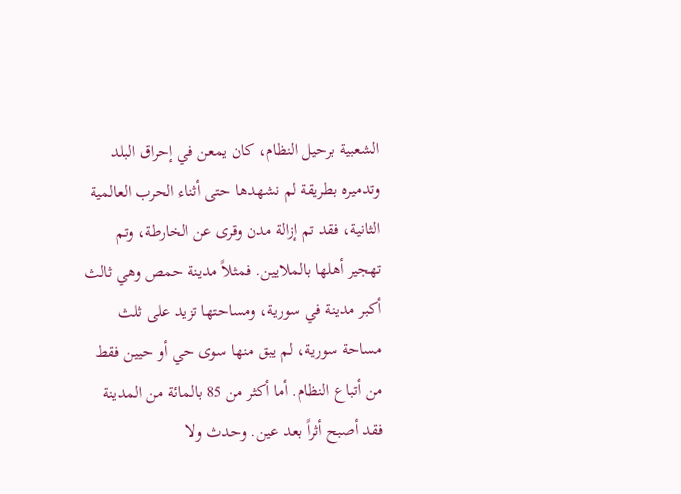الشعبية برحيل النظام، كان يمعن في إحراق البلد وتدميره بطريقة لم نشهدها حتى أثناء الحرب العالمية الثانية، فقد تم إزالة مدن وقرى عن الخارطة، وتم تهجير أهلها بالملايين. فمثلاً مدينة حمص وهي ثالث أكبر مدينة في سورية، ومساحتها تزيد على ثلث مساحة سورية، لم يبق منها سوى حي أو حيين فقط من أتباع النظام. أما أكثر من 85 بالمائة من المدينة فقد أصبح أثراً بعد عين. وحدث ولا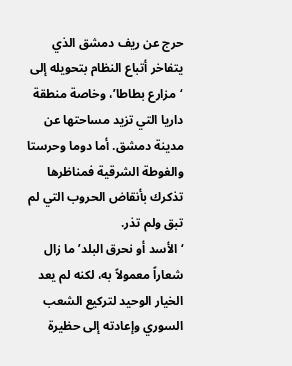حرج عن ريف دمشق الذي يتفاخر أتباع النظام بتحويله إلى ‘مزارع بطاطا’، وخاصة منطقة داريا التي تزيد مساحتها عن مدينة دمشق. أما دوما وحرستا والغوطة الشرقية فمناظرها تذكرك بأنقاض الحروب التي لم تبق ولم تذر.
‘الأسد أو نحرق البلد’ ما زال شعاراً معمولاً به، لكنه لم يعد الخيار الوحيد لتركيع الشعب السوري وإعادته إلى حظيرة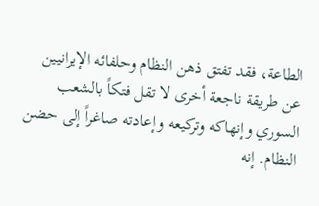الطاعة، فقد تفتق ذهن النظام وحلفائه الإيرانيين عن طريقة ناجعة أخرى لا تقل فتكاً بالشعب السوري وإنهاكه وتركيعه وإعادته صاغراً إلى حضن النظام. إنه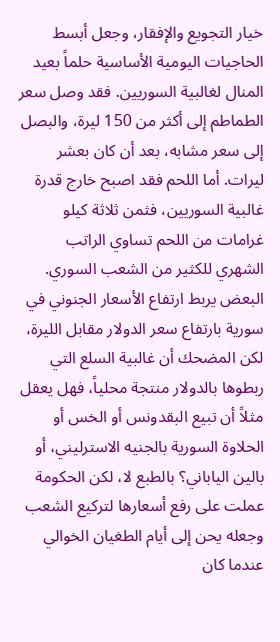خيار التجويع والإفقار، وجعل أبسط الحاجيات اليومية الأساسية حلماً بعيد المنال لغالبية السوريين. فقد وصل سعر الطماطم إلى أكثر من 150 ليرة، والبصل إلى سعر مشابه، بعد أن كان بعشر ليرات. أما اللحم فقد اصبح خارج قدرة غالبية السوريين، فثمن ثلاثة كيلو غرامات من اللحم تساوي الراتب الشهري للكثير من الشعب السوري. البعض يربط ارتفاع الأسعار الجنوني في سورية بارتفاع سعر الدولار مقابل الليرة، لكن المضحك أن غالبية السلع التي ربطوها بالدولار منتجة محلياً، فهل يعقل مثلاً أن تبيع البقدونس أو الخس أو الحلاوة السورية بالجنيه الاسترليني، أو بالين الياباني؟ بالطبع لا، لكن الحكومة عملت على رفع أسعارها لتركيع الشعب وجعله يحن إلى أيام الطغيان الخوالي عندما كان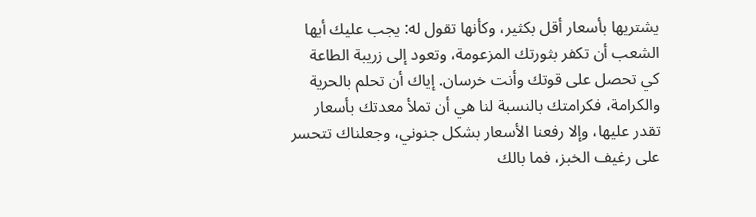يشتريها بأسعار أقل بكثير، وكأنها تقول له: يجب عليك أيها الشعب أن تكفر بثورتك المزعومة، وتعود إلى زريبة الطاعة كي تحصل على قوتك وأنت خرسان. إياك أن تحلم بالحرية والكرامة، فكرامتك بالنسبة لنا هي أن تملأ معدتك بأسعار تقدر عليها، وإلا رفعنا الأسعار بشكل جنوني، وجعلناك تتحسر على رغيف الخبز، فما بالك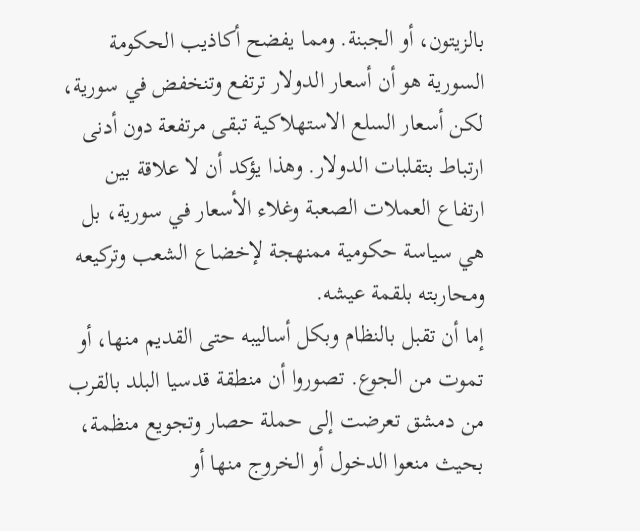بالزيتون، أو الجبنة. ومما يفضح أكاذيب الحكومة السورية هو أن أسعار الدولار ترتفع وتنخفض في سورية، لكن أسعار السلع الاستهلاكية تبقى مرتفعة دون أدنى ارتباط بتقلبات الدولار. وهذا يؤكد أن لا علاقة بين ارتفاع العملات الصعبة وغلاء الأسعار في سورية، بل هي سياسة حكومية ممنهجة لإخضاع الشعب وتركيعه ومحاربته بلقمة عيشه.
إما أن تقبل بالنظام وبكل أساليبه حتى القديم منها، أو تموت من الجوع. تصوروا أن منطقة قدسيا البلد بالقرب من دمشق تعرضت إلى حملة حصار وتجويع منظمة، بحيث منعوا الدخول أو الخروج منها أو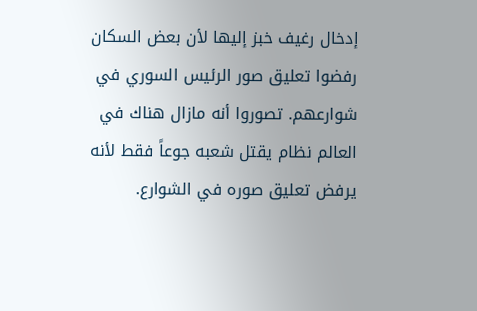إدخال رغيف خبز إليها لأن بعض السكان رفضوا تعليق صور الرئيس السوري في شوارعهم. تصوروا أنه مازال هناك في العالم نظام يقتل شعبه جوعاً فقط لأنه يرفض تعليق صوره في الشوارع.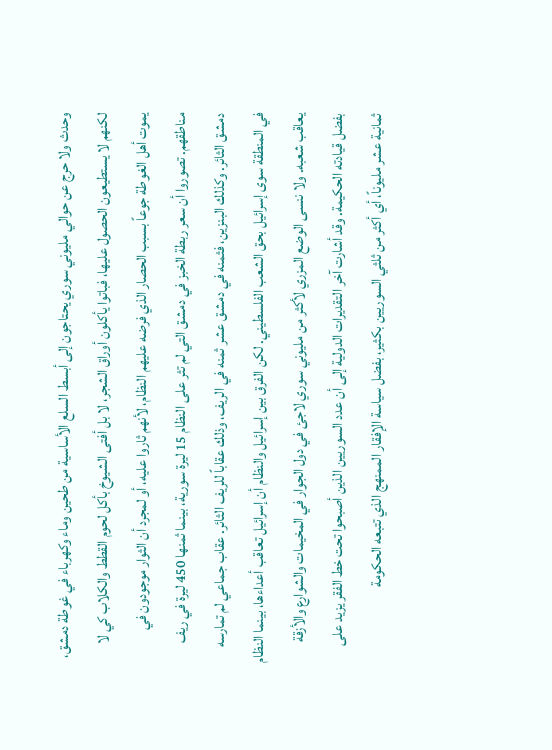وحدث ولا حرج عن حوالي مليوني سوري يحتاجون إلى أبسط السلع الأساسية من طحين وماء وكهرباء في غوطة دمشق، لكنهم لا يستطيعون الحصول عليها، فباتوا يأكلون أوراق الشجر، لا بل أفتى الشيوخ بأكل لحوم القطط والكلاب كي لا يموت أهل الغوطة جوعاً بسبب الحصار الذي فرضه عليهم النظام، لأنهم ثاروا عليه، أو لمجرد أن الثوار موجودون في مناطقهم. تصوروا أن سعر ربطة الخبز في دمشق التي لم تثر على النظام 15 ليرة سورية، بينما ثمنها 450 ليرة في ريف دمشق الثائر. وكذلك البنزين، فثمنه في دمشق عشر ثمنه في الريف، وذلك عقاباً للريف الثائر. عقاب جماعي لم تمارسه في المنطقة سوى إسرائيل بحق الشعب الفلسطيني. لكن الفرق بين إسرائيل والنظام أن إسرائيل تعاقب أعداءها، بينما النظام يعاقب شعبه. ولا ننسى الوضع المزري لأكثر من مليوني سوري لاجئ في دول الجوار في المخيمات والشوارع والأزقة بفضل قيادته الحكيمة. وقد أشارت آخر التقديرات الدولية إلى أن عدد السوريين الذين أصبحوا تحت خط الفقر يزيد على ثمانية عشر مليوناً، أي أكثر من ثلثي السوريين بكثير، بفضل سياسة الإفقار الممنهج الذي تتبعه الحكومة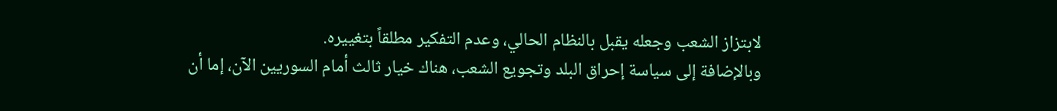لابتزاز الشعب وجعله يقبل بالنظام الحالي، وعدم التفكير مطلقاً بتغييره.
وبالإضافة إلى سياسة إحراق البلد وتجويع الشعب، هناك خيار ثالث أمام السوريين الآن، إما أن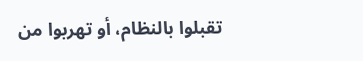تقبلوا بالنظام، أو تهربوا من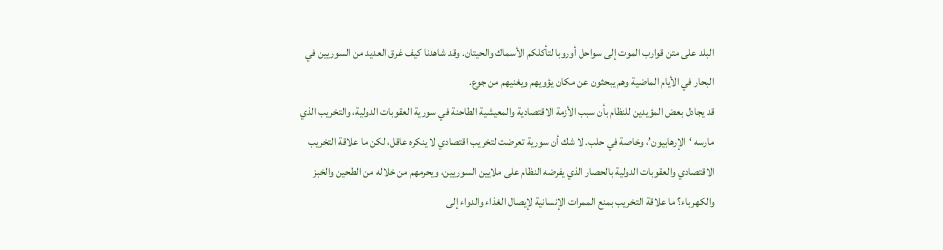البلد على متن قوارب الموت إلى سواحل أوروبا لتأكلكم الأسماك والحيتان. وقد شاهدنا كيف غرق العديد من السوريين في البحار في الأيام الماضية وهم يبحثون عن مكان يؤويهم ويغنيهم من جوع.
قد يجادل بعض المؤيدين للنظام بأن سبب الأزمة الاقتصادية والمعيشية الطاحنة في سورية العقوبات الدولية، والتخريب الذي مارسه ‘الإرهابيون’، وخاصة في حلب. لا شك أن سورية تعرضت لتخريب اقتصادي لا ينكره عاقل، لكن ما علاقة التخريب الاقتصادي والعقوبات الدولية بالحصار الذي يفرضه النظام على ملايين السوريين، ويحرمهم من خلاله من الطحين والخبز والكهرباء؟ ما علاقة التخريب بمنع الممرات الإنسانية لإيصال الغذاء والدواء إلى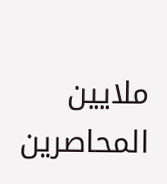ملايين المحاصرين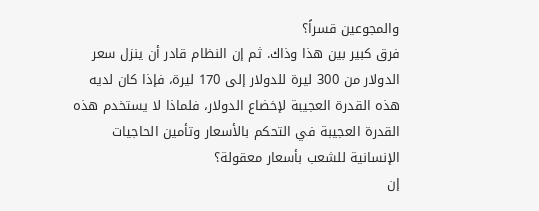والمجوعين قسراً؟
فرق كبير بين هذا وذاك. ثم إن النظام قادر أن ينزل سعر الدولار من 300 ليرة للدولار إلى 170 ليرة، فإذا كان لديه هذه القدرة العجيبة لإخضاع الدولار، فلماذا لا يستخدم هذه القدرة العجيبة في التحكم بالأسعار وتأمين الحاجيات الإنسانية للشعب بأسعار معقولة؟
إن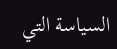السياسة التي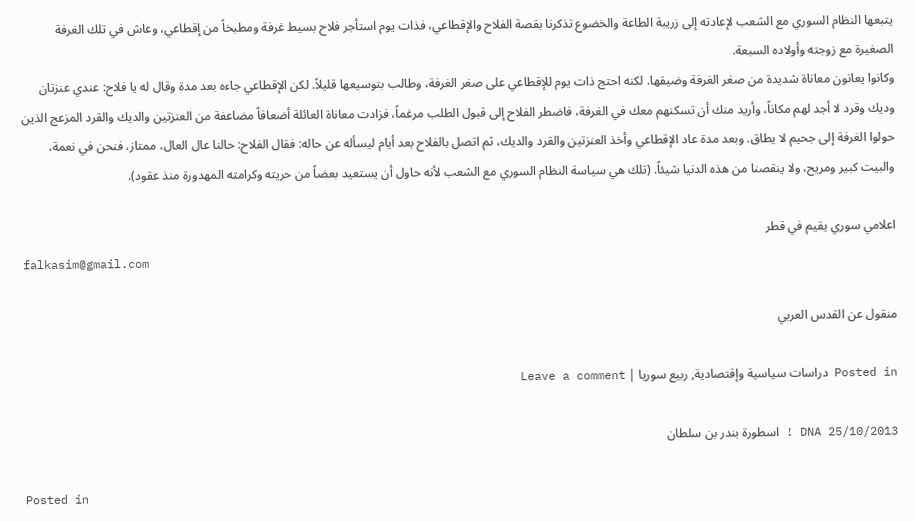يتبعها النظام السوري مع الشعب لإعادته إلى زريبة الطاعة والخضوع تذكرنا بقصة الفلاح والإقطاعي، فذات يوم استأجر فلاح بسيط غرفة ومطبخاً من إقطاعي، وعاش في تلك الغرفة الصغيرة مع زوجته وأولاده السبعة.
وكانوا يعانون معاناة شديدة من صغر الغرفة وضيقها. لكنه احتج ذات يوم للإقطاعي على صغر الغرفة، وطالب بتوسيعها قليلاً. لكن الإقطاعي جاءه بعد مدة وقال له يا فلاح: عندي عنزتان وديك وقرد لا أجد لهم مكاناً، وأريد منك أن تسكنهم معك في الغرفة، فاضطر الفلاح إلى قبول الطلب مرغماً، فزادت معاناة العائلة أضعافاً مضاعفة من العنزتين والديك والقرد المزعج الذين حولوا الغرفة إلى جحيم لا يطاق. وبعد مدة عاد الإقطاعي وأخذ العنزتين والقرد والديك، ثم اتصل بالفلاح بعد أيام ليسأله عن حاله: فقال الفلاح: حالنا عال العال، ممتاز، فنحن في نعمة، والبيت كبير ومريح، ولا ينقصنا من هذه الدنيا شيئاً. (تلك هي سياسة النظام السوري مع الشعب لأنه حاول أن يستعيد بعضاً من حريته وكرامته المهدورة منذ عقود).

اعلامي سوري يقيم في قطر
falkasim@gmail.com

منقول عن القدس العربي

Posted in دراسات سياسية وإقتصادية, ربيع سوريا | Leave a comment

DNA 25/10/2013 ! اسطورة بندر بن سلطان

Posted in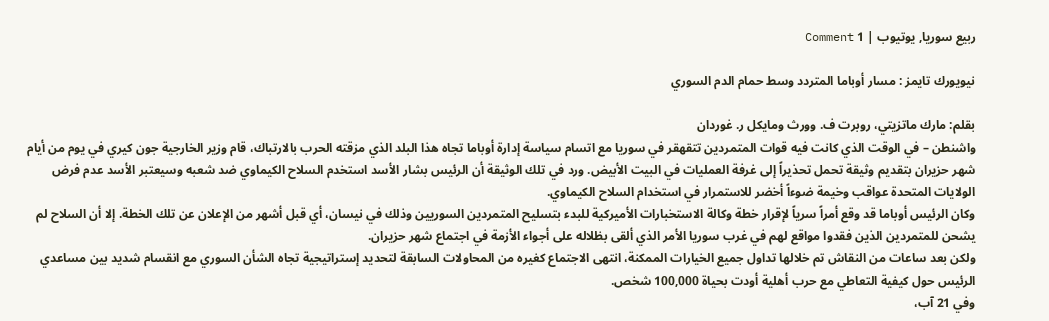ربيع سوريا, يوتيوب | 1 Comment

نيويورك تايمز : مسار أوباما المتردد وسط حمام الدم السوري

بقلم: مارك ماتزيتي، روبرت ف. وورث ومايكل ر. غوردان
واشنطن – في الوقت الذي كانت فيه قوات المتمردين تتقهقر في سوريا مع اتسام سياسة إدارة أوباما تجاه هذا البلد الذي مزقته الحرب بالارتباك، قام وزير الخارجية جون كيري في يوم من أيام شهر حزيران بتقديم وثيقة تحمل تحذيراً إلى غرفة العمليات في البيت الأبيض. ورد في تلك الوثيقة أن الرئيس بشار الأسد استخدم السلاح الكيماوي ضد شعبه وسيعتبر الأسد عدم فرض الولايات المتحدة عواقب وخيمة ضوءاً أخضر للاستمرار في استخدام السلاح الكيماوي.
وكان الرئيس أوباما قد وقع أمراً سرياً لإقرار خطة وكالة الاستخبارات الأميركية للبدء بتسليح المتمردين السوريين وذلك في نيسان، أي قبل أشهر من الإعلان عن تلك الخطة. إلا أن السلاح لم يشحن للمتمردين الذين فقدوا مواقع لهم في غرب سوريا الأمر الذي ألقى بظلاله على أجواء الأزمة في اجتماع شهر حزيران.
ولكن بعد ساعات من النقاش تم خلالها تداول جميع الخيارات الممكنة، انتهى الاجتماع كغيره من المحاولات السابقة لتحديد إستراتيجية تجاه الشأن السوري مع انقسام شديد بين مساعدي الرئيس حول كيفية التعاطي مع حرب أهلية أودت بحياة 100,000 شخص.
وفي 21 آب،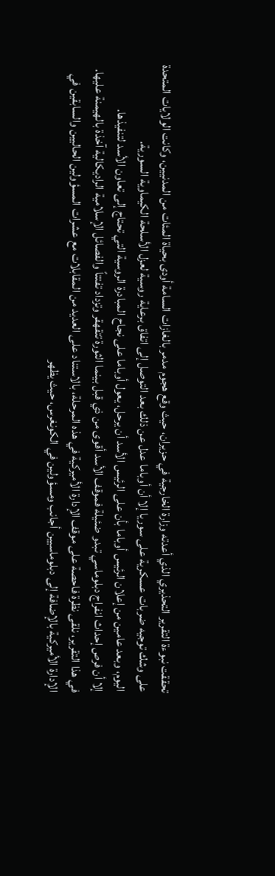تحققت نبوءة التقرير التحذيري الذي أعدته وزارة الخارجية في حزيران، حيث وقع هجوم مدمر بالغازات السامة أودى بحياة المئات من المدنيين، وكانت الولايات المتحدة على وشك توجيه ضربات عسكرية على سوريا إلا أن أوباما عدل عن ذلك بعد التوصل إلى اتفاق برعاية روسية لعزل الأسلحة الكيماوية السورية.
اليوم، وبعد عامين من إعلان الرئيس أوباما بأن على الرئيس الأسد أن يرحل، يعول أوباما على نجاح المبادرة الروسية التي تحتاج إلى تعاون الأسد لتنفيذها.
إلا أن فرص إحداث انفراج دبلوماسي تبدو ضئيلة فموقف الأسد أقوى من ذي قبل بينما الثورة تتقهقر وتزداد تفتتاً والفصائل الإسلامية الراديكالية آخذة بالهيمنة عليها.
في هذا التقرير، نلقى نظرة فاحصة على موقف الإدارة الأميركية في هذه المرحلة، بالاستناد على العديد من المقابلات مع عشرات المسؤولين الحاليين والسابقين في الإدارة الأميركية بالإضافة إلى دبلوماسيين أجانب ومسؤولين في الكونغرس، حيث يظهر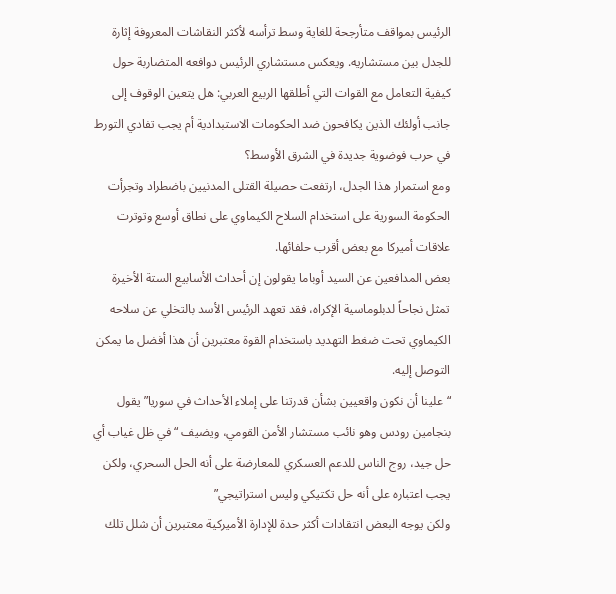الرئيس بمواقف متأرجحة للغاية وسط ترأسه لأكثر النقاشات المعروفة إثارة للجدل بين مستشاريه. ويعكس مستشاري الرئيس دوافعه المتضاربة حول كيفية التعامل مع القوات التي أطلقها الربيع العربي: هل يتعين الوقوف إلى جانب أولئك الذين يكافحون ضد الحكومات الاستبدادية أم يجب تفادي التورط في حرب فوضوية جديدة في الشرق الأوسط؟
ومع استمرار هذا الجدل، ارتفعت حصيلة القتلى المدنيين باضطراد وتجرأت الحكومة السورية على استخدام السلاح الكيماوي على نطاق أوسع وتوترت علاقات أميركا مع بعض أقرب حلفائها.
بعض المدافعين عن السيد أوباما يقولون إن أحداث الأسابيع الستة الأخيرة تمثل نجاحاً لدبلوماسية الإكراه، فقد تعهد الرئيس الأسد بالتخلي عن سلاحه الكيماوي تحت ضغط التهديد باستخدام القوة معتبرين أن هذا أفضل ما يمكن التوصل إليه.
“علينا أن نكون واقعيين بشأن قدرتنا على إملاء الأحداث في سوريا” يقول بنجامين رودس وهو نائب مستشار الأمن القومي، ويضيف “في ظل غياب أي حل جيد، روج الناس للدعم العسكري للمعارضة على أنه الحل السحري، ولكن يجب اعتباره على أنه حل تكتيكي وليس استراتيجي”
ولكن يوجه البعض انتقادات أكثر حدة للإدارة الأميركية معتبرين أن شلل تلك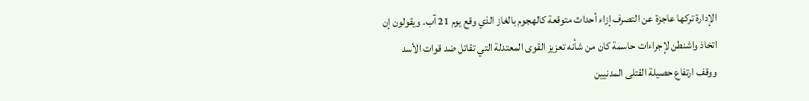الإدارة تركها عاجزة عن التصرف إزاء أحداث متوقعة كالهجوم بالغاز الذي وقع يوم 21 آب. ويقولون إن اتخاذ واشنطن لإجراءات حاسمة كان من شأنه تعزيز القوى المعتدلة التي تقاتل ضد قوات الأسد ووقف ارتفاع حصيلة القتلى المدنيين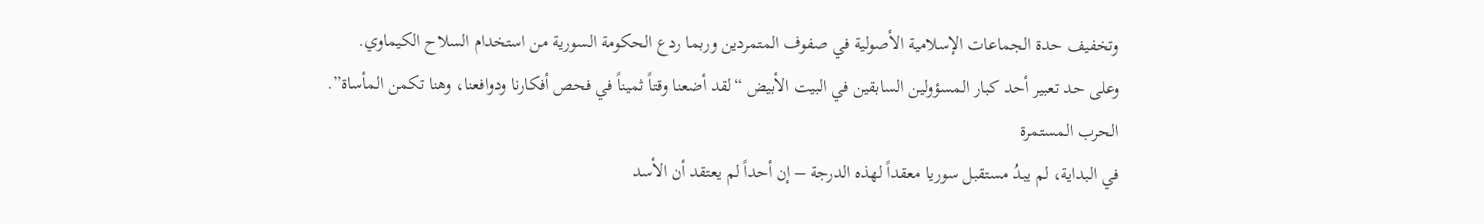وتخفيف حدة الجماعات الإسلامية الأصولية في صفوف المتمردين وربما ردع الحكومة السورية من استخدام السلاح الكيماوي.
وعلى حد تعبير أحد كبار المسؤولين السابقين في البيت الأبيض “لقد أضعنا وقتاً ثميناً في فحص أفكارنا ودوافعنا، وهنا تكمن المأساة”.
الحرب المستمرة
في البداية، لم يبدُ مستقبل سوريا معقداً لهذه الدرجة – إن أحداً لم يعتقد أن الأسد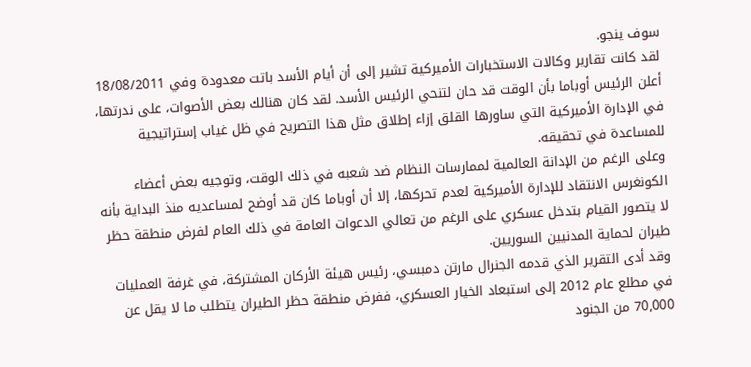سوف ينجو.
لقد كانت تقارير وكالات الاستخبارات الأميركية تشير إلى أن أيام الأسد باتت معدودة وفي 18/08/2011 أعلن الرئيس أوباما بأن الوقت قد حان لتنحي الرئيس الأسد. لقد كان هنالك بعض الأصوات، على ندرتها، في الإدارة الأميركية التي ساورها القلق إزاء إطلاق مثل هذا التصريح في ظل غياب إستراتيجية للمساعدة في تحقيقه.
وعلى الرغم من الإدانة العالمية لممارسات النظام ضد شعبه في ذلك الوقت، وتوجيه بعض أعضاء الكونغرس الانتقاد للإدارة الأميركية لعدم تحركها، إلا أن أوباما كان قد أوضح لمساعديه منذ البداية بأنه لا يتصور القيام بتدخل عسكري على الرغم من تعالي الدعوات العامة في ذلك العام لفرض منطقة حظر طيران لحماية المدنيين السوريين.
وقد أدى التقرير الذي قدمه الجنرال مارتن دمبسي، رئيس هيئة الأركان المشتركة، في غرفة العمليات في مطلع عام 2012 إلى استبعاد الخيار العسكري، ففرض منطقة حظر الطيران يتطلب ما لا يقل عن 70,000 من الجنود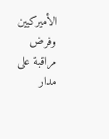الأميركيين وفرض مراقبة على مدار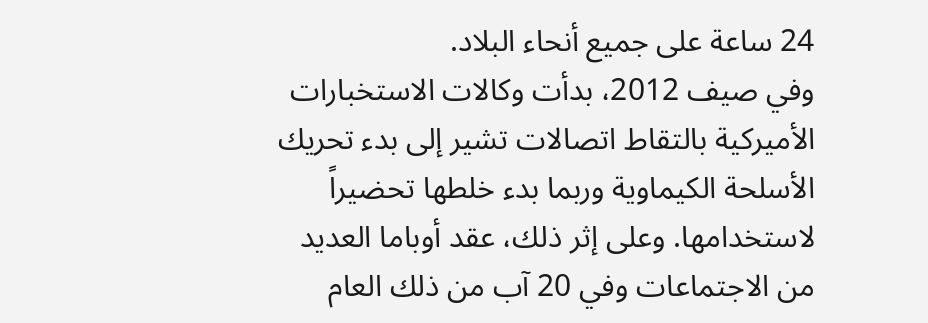24 ساعة على جميع أنحاء البلاد.
وفي صيف 2012، بدأت وكالات الاستخبارات الأميركية بالتقاط اتصالات تشير إلى بدء تحريك الأسلحة الكيماوية وربما بدء خلطها تحضيراً لاستخدامها. وعلى إثر ذلك، عقد أوباما العديد من الاجتماعات وفي 20 آب من ذلك العام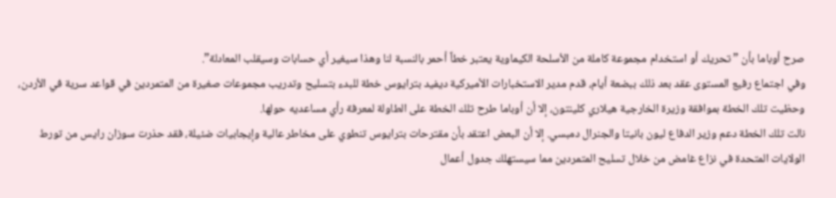صرح أوباما بأن ” تحريك أو استخدام مجموعة كاملة من الأسلحة الكيماوية يعتبر خطاً أحمر بالنسبة لنا وهذا سيغير أي حسابات وسيقلب المعادلة”.
وفي اجتماع رفيع المستوى عقد بعد ذلك ببضعة أيام، قدم مدير الاستخبارات الأميركية ديفيد بترايوس خطة للبدء بتسليح وتدريب مجموعات صغيرة من المتمردين في قواعد سرية في الأردن، وحظيت تلك الخطة بموافقة وزيرة الخارجية هيلاري كلينتون، إلا أن أوباما طرح تلك الخطة على الطاولة لمعرفة رأي مساعديه حولها.
نالت تلك الخطة دعم وزير الدفاع ليون بانيتا والجنرال دمبسي. إلا أن البعض اعتقد بأن مقترحات بترايوس تنطوي على مخاطر عالية وإيجابيات ضئيلة، فقد حذرت سوزان رايس من تورط الولايات المتحدة في نزاع غامض من خلال تسليح المتمردين مما سيستهلك جدول أعمال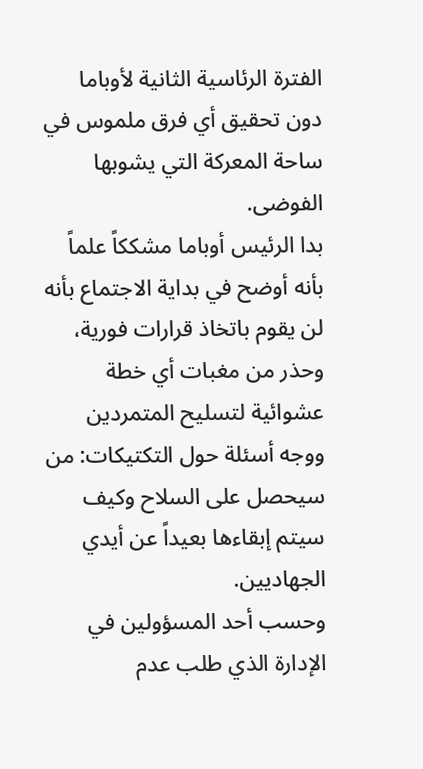الفترة الرئاسية الثانية لأوباما دون تحقيق أي فرق ملموس في ساحة المعركة التي يشوبها الفوضى.
بدا الرئيس أوباما مشككاً علماً بأنه أوضح في بداية الاجتماع بأنه لن يقوم باتخاذ قرارات فورية، وحذر من مغبات أي خطة عشوائية لتسليح المتمردين ووجه أسئلة حول التكتيكات: من سيحصل على السلاح وكيف سيتم إبقاءها بعيداً عن أيدي الجهاديين.
وحسب أحد المسؤولين في الإدارة الذي طلب عدم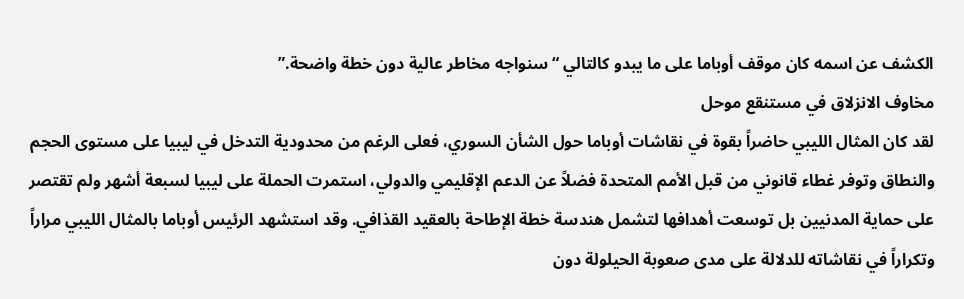الكشف عن اسمه كان موقف أوباما على ما يبدو كالتالي “سنواجه مخاطر عالية دون خطة واضحة.”
مخاوف الانزلاق في مستنقع موحل
لقد كان المثال الليبي حاضراً بقوة في نقاشات أوباما حول الشأن السوري، فعلى الرغم من محدودية التدخل في ليبيا على مستوى الحجم والنطاق وتوفر غطاء قانوني من قبل الأمم المتحدة فضلاً عن الدعم الإقليمي والدولي، استمرت الحملة على ليبيا لسبعة أشهر ولم تقتصر على حماية المدنيين بل توسعت أهدافها لتشمل هندسة خطة الإطاحة بالعقيد القذافي. وقد استشهد الرئيس أوباما بالمثال الليبي مراراً وتكراراً في نقاشاته للدلالة على مدى صعوبة الحيلولة دون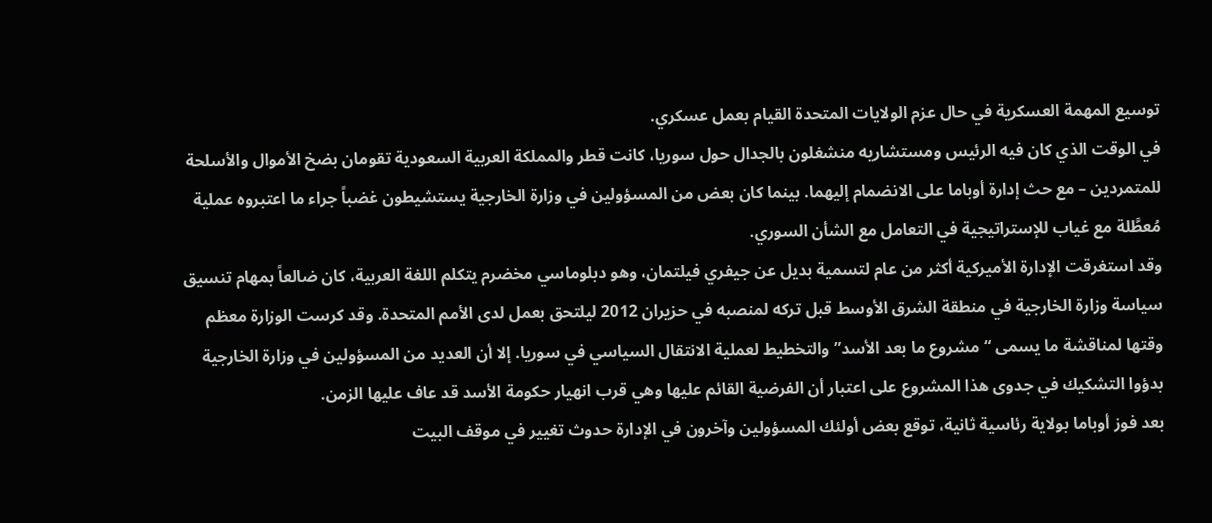توسيع المهمة العسكرية في حال عزم الولايات المتحدة القيام بعمل عسكري.
في الوقت الذي كان فيه الرئيس ومستشاريه منشغلون بالجدال حول سوريا، كانت قطر والمملكة العربية السعودية تقومان بضخ الأموال والأسلحة للمتمردين – مع حث إدارة أوباما على الانضمام إليهما. بينما كان بعض من المسؤولين في وزارة الخارجية يستشيطون غضباً جراء ما اعتبروه عملية مُعطَّلة مع غياب للإستراتيجية في التعامل مع الشأن السوري.
وقد استغرقت الإدارة الأميركية أكثر من عام لتسمية بديل عن جيفري فيلتمان، وهو دبلوماسي مخضرم يتكلم اللغة العربية، كان ضالعاً بمهام تنسيق سياسة وزارة الخارجية في منطقة الشرق الأوسط قبل تركه لمنصبه في حزيران 2012 ليلتحق بعمل لدى الأمم المتحدة. وقد كرست الوزارة معظم وقتها لمناقشة ما يسمى “مشروع ما بعد الأسد” والتخطيط لعملية الانتقال السياسي في سوريا. إلا أن العديد من المسؤولين في وزارة الخارجية بدؤوا التشكيك في جدوى هذا المشروع على اعتبار أن الفرضية القائم عليها وهي قرب انهيار حكومة الأسد قد عاف عليها الزمن.
بعد فوز أوباما بولاية رئاسية ثانية، توقع بعض أولئك المسؤولين وآخرون في الإدارة حدوث تغيير في موقف البيت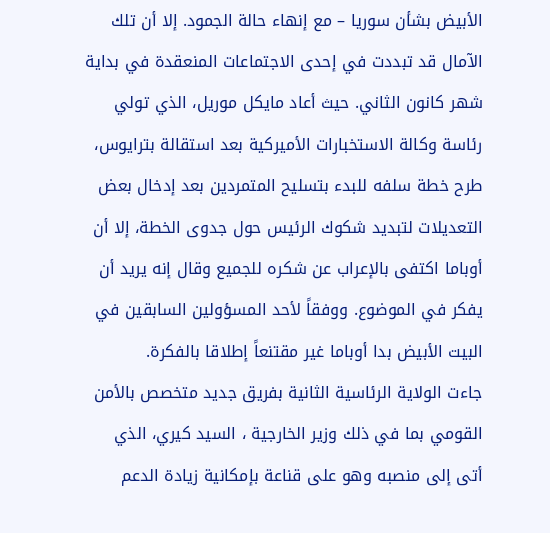الأبيض بشأن سوريا – مع إنهاء حالة الجمود. إلا أن تلك الآمال قد تبددت في إحدى الاجتماعات المنعقدة في بداية شهر كانون الثاني. حيث أعاد مايكل موريل، الذي تولي رئاسة وكالة الاستخبارات الأميركية بعد استقالة بترايوس، طرح خطة سلفه للبدء بتسليح المتمردين بعد إدخال بعض التعديلات لتبديد شكوك الرئيس حول جدوى الخطة، إلا أن أوباما اكتفى بالإعراب عن شكره للجميع وقال إنه يريد أن يفكر في الموضوع. ووفقاً لأحد المسؤولين السابقين في البيت الأبيض بدا أوباما غير مقتنعاً إطلاقا بالفكرة.
جاءت الولاية الرئاسية الثانية بفريق جديد متخصص بالأمن القومي بما في ذلك وزير الخارجية ، السيد كيري، الذي أتى إلى منصبه وهو على قناعة بإمكانية زيادة الدعم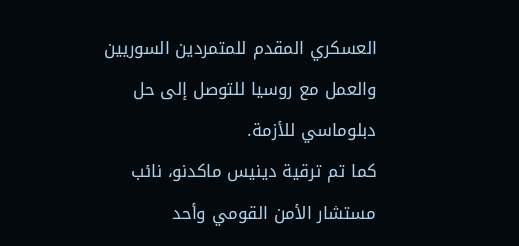العسكري المقدم للمتمردين السوريين والعمل مع روسيا للتوصل إلى حل دبلوماسي للأزمة.
كما تم ترقية دينيس ماكدنو، نائب مستشار الأمن القومي وأحد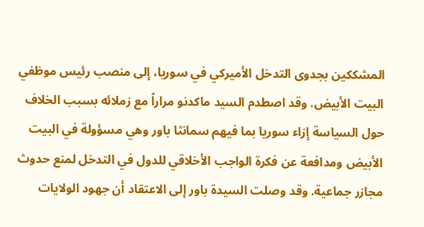المشككين بجدوى التدخل الأميركي في سوريا، إلى منصب رئيس موظفي البيت الأبيض. وقد اصطدم السيد ماكدنو مراراً مع زملائه بسبب الخلاف حول السياسة إزاء سوريا بما فيهم سمانثا باور وهي مسؤولة في البيت الأبيض ومدافعة عن فكرة الواجب الأخلاقي للدول في التدخل لمنع حدوث مجازر جماعية. وقد وصلت السيدة باور إلى الاعتقاد أن جهود الولايات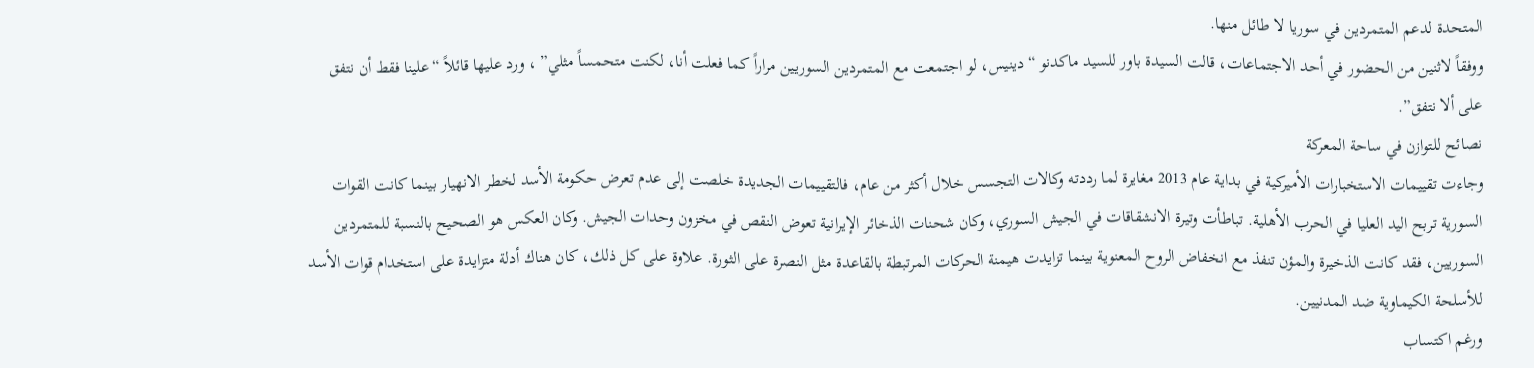المتحدة لدعم المتمردين في سوريا لا طائل منها.
ووفقاً لاثنين من الحضور في أحد الاجتماعات، قالت السيدة باور للسيد ماكدنو “دينيس، لو اجتمعت مع المتمردين السوريين مراراً كما فعلت أنا، لكنت متحمساً مثلي” ، ورد عليها قائلاً “علينا فقط أن نتفق على ألا نتفق”.
نصائح للتوازن في ساحة المعركة
وجاءت تقييمات الاستخبارات الأميركية في بداية عام 2013 مغايرة لما رددته وكالات التجسس خلال أكثر من عام، فالتقييمات الجديدة خلصت إلى عدم تعرض حكومة الأسد لخطر الانهيار بينما كانت القوات السورية تربح اليد العليا في الحرب الأهلية. تباطأت وتيرة الانشقاقات في الجيش السوري، وكان شحنات الذخائر الإيرانية تعوض النقص في مخزون وحدات الجيش. وكان العكس هو الصحيح بالنسبة للمتمردين السوريين، فقد كانت الذخيرة والمؤن تنفذ مع انخفاض الروح المعنوية بينما تزايدت هيمنة الحركات المرتبطة بالقاعدة مثل النصرة على الثورة. علاوة على كل ذلك، كان هناك أدلة متزايدة على استخدام قوات الأسد للأسلحة الكيماوية ضد المدنيين.
ورغم اكتساب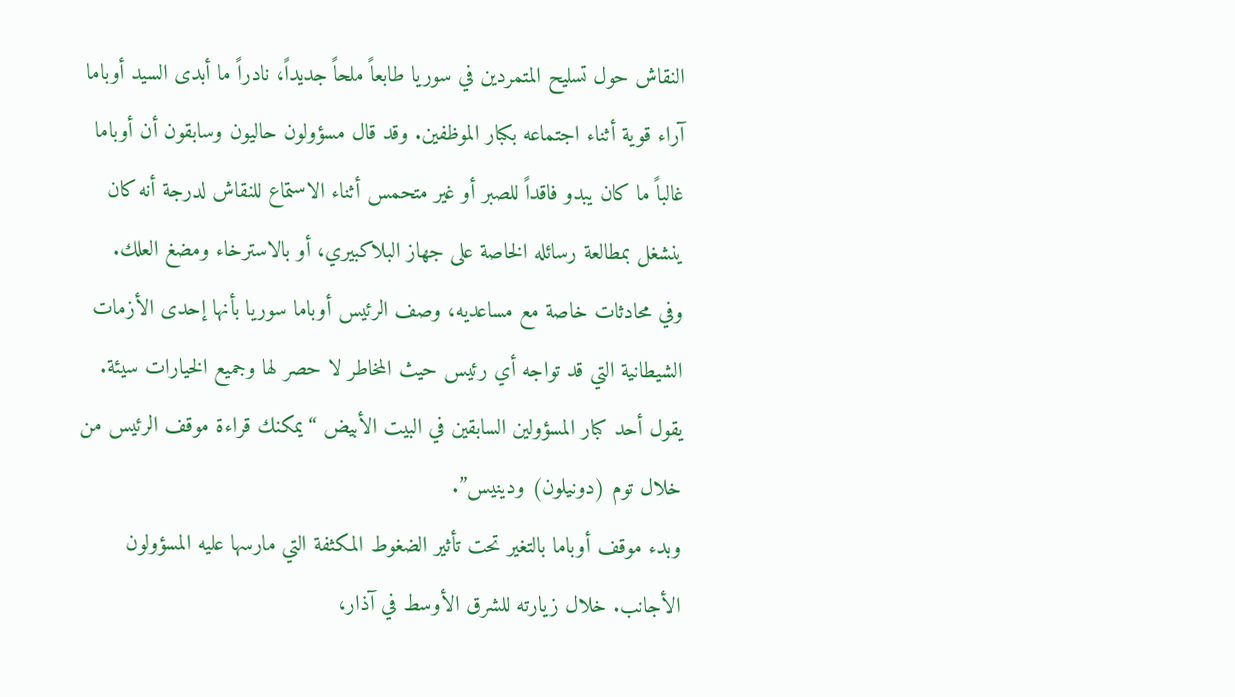النقاش حول تسليح المتمردين في سوريا طابعاً ملحاً جديداً، نادراً ما أبدى السيد أوباما آراء قوية أثناء اجتماعه بكبار الموظفين. وقد قال مسؤولون حاليون وسابقون أن أوباما غالباً ما كان يبدو فاقداً للصبر أو غير متحمس أثناء الاستماع للنقاش لدرجة أنه كان ينشغل بمطالعة رسائله الخاصة على جهاز البلاكبيري، أو بالاسترخاء ومضغ العلك.
وفي محادثات خاصة مع مساعديه، وصف الرئيس أوباما سوريا بأنها إحدى الأزمات الشيطانية التي قد تواجه أي رئيس حيث المخاطر لا حصر لها وجميع الخيارات سيئة.
يقول أحد كبار المسؤولين السابقين في البيت الأبيض “يمكنك قراءة موقف الرئيس من خلال توم (دونيلون) ودينيس”.
وبدء موقف أوباما بالتغير تحت تأثير الضغوط المكثفة التي مارسها عليه المسؤولون الأجانب. خلال زيارته للشرق الأوسط في آذار،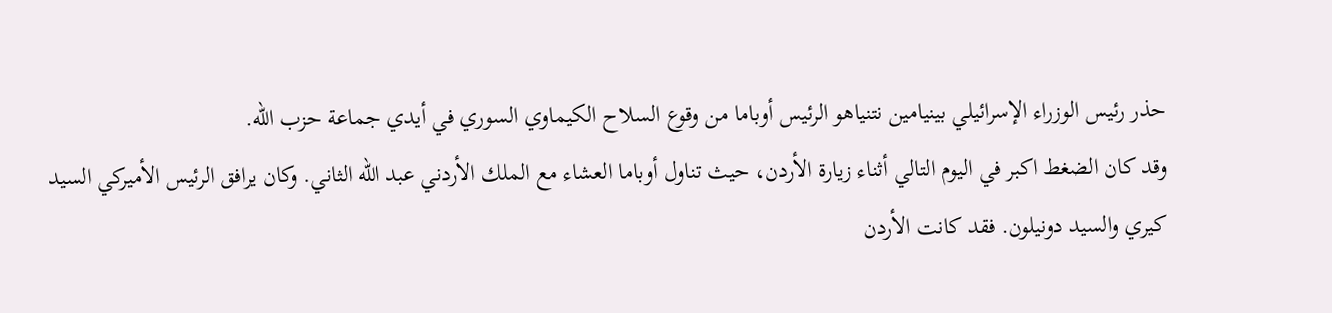حذر رئيس الوزراء الإسرائيلي بينيامين نتنياهو الرئيس أوباما من وقوع السلاح الكيماوي السوري في أيدي جماعة حزب الله.
وقد كان الضغط اكبر في اليوم التالي أثناء زيارة الأردن، حيث تناول أوباما العشاء مع الملك الأردني عبد الله الثاني. وكان يرافق الرئيس الأميركي السيد كيري والسيد دونيلون. فقد كانت الأردن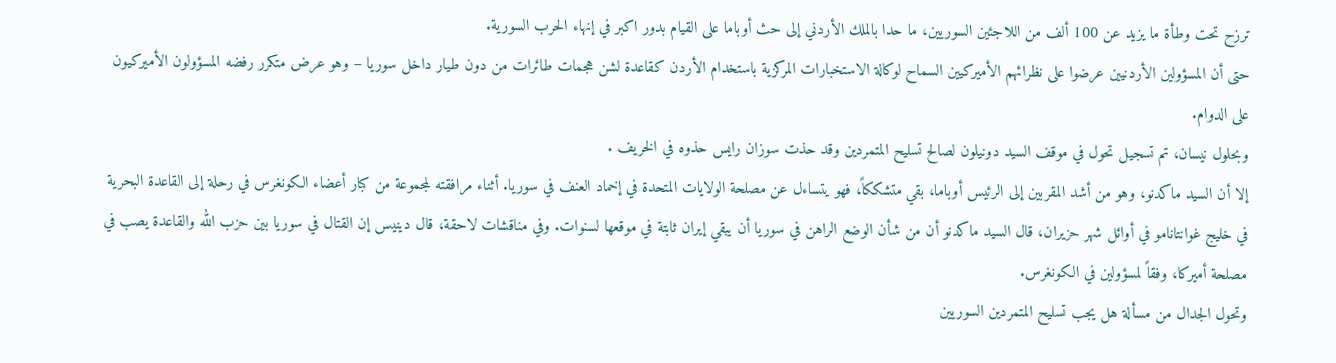ترزح تحت وطأة ما يزيد عن 100 ألف من اللاجئين السوريين، ما حدا بالملك الأردني إلى حث أوباما على القيام بدور اكبر في إنهاء الحرب السورية.
حتى أن المسؤولين الأردنيين عرضوا على نظرائهم الأميركيين السماح لوكالة الاستخبارات المركزية باستخدام الأردن كقاعدة لشن هجمات طائرات من دون طيار داخل سوريا – وهو عرض متكرر رفضه المسؤولون الأميركيون على الدوام.
وبحلول نيسان، تم تسجيل تحول في موقف السيد دونيلون لصالح تسليح المتمردين وقد حذت سوزان رايس حذوه في الخريف .
إلا أن السيد ماكدنو، وهو من أشد المقربين إلى الرئيس أوباما، بقي متشككاً، فهو يتساءل عن مصلحة الولايات المتحدة في إخماد العنف في سوريا. أثناء مرافقته لمجموعة من كبار أعضاء الكونغرس في رحلة إلى القاعدة البحرية في خليج غوانتانامو في أوائل شهر حزيران، قال السيد ماكدنو أن من شأن الوضع الراهن في سوريا أن يبقي إيران ثابتة في موقعها لسنوات. وفي مناقشات لاحقة، قال دينيس إن القتال في سوريا بين حزب الله والقاعدة يصب في مصلحة أميركا، وفقاً لمسؤولين في الكونغرس.
وتحول الجدال من مسألة هل يجب تسليح المتمردين السوريين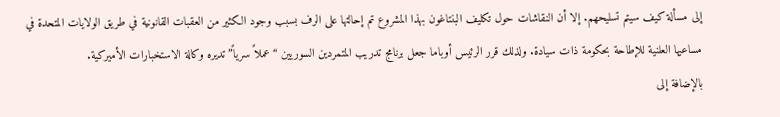إلى مسألة كيف سيتم تسليحهم. إلا أن النقاشات حول تكليف البنتاغون بهذا المشروع تم إحالتها على الرف بسبب وجود الكثير من العقبات القانونية في طريق الولايات المتحدة في مساعيها العلنية للإطاحة بحكومة ذات سيادة. ولذلك قرر الرئيس أوباما جعل برنامج تدريب المتمردين السوريين “عملاً سرياً” تديره وكالة الاستخبارات الأميركية.
بالإضافة إلى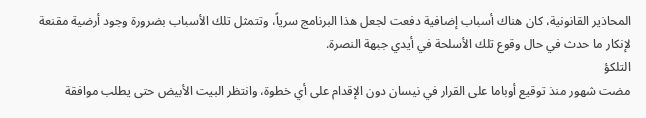المحاذير القانونية، كان هناك أسباب إضافية دفعت لجعل هذا البرنامج سرياً، وتتمثل تلك الأسباب بضرورة وجود أرضية مقنعة لإنكار ما حدث في حال وقوع تلك الأسلحة في أيدي جبهة النصرة.
التلكؤ
مضت شهور منذ توقيع أوباما على القرار في نيسان دون الإقدام على أي خطوة، وانتظر البيت الأبيض حتى يطلب موافقة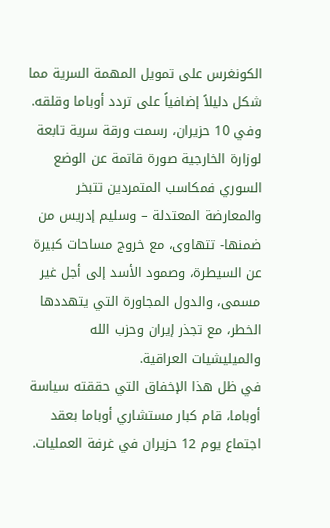الكونغرس على تمويل المهمة السرية مما شكل دليلاً إضافياً على تردد أوباما وقلقه.
وفي 10 حزيران، رسمت ورقة سرية تابعة لوزارة الخارجية صورة قاتمة عن الوضع السوري فمكاسب المتمردين تتبخر والمعارضة المعتدلة – وسليم إدريس من ضمنها- تتهاوى، مع خروج مساحات كبيرة عن السيطرة، وصمود الأسد إلى أجل غير مسمى، والدول المجاورة التي يتهددها الخطر، مع تجذر إيران وحزب الله والميليشيات العراقية.
في ظل هذا الإخفاق التي حققته سياسة أوباما، قام كبار مستشاري أوباما بعقد اجتماع يوم 12 حزيران في غرفة العمليات.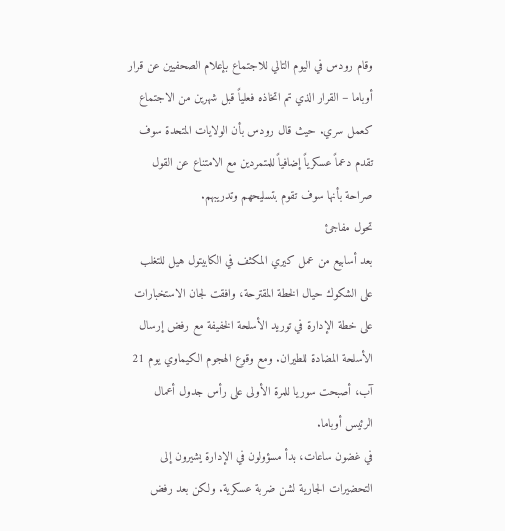وقام رودس في اليوم التالي للاجتماع بإعلام الصحفيين عن قرار أوباما – القرار الذي تم اتخاذه فعلياً قبل شهرين من الاجتماع كعمل سري. حيث قال رودس بأن الولايات المتحدة سوف تقدم دعماً عسكرياً إضافياً للمتمردين مع الامتناع عن القول صراحة بأنها سوف تقوم بتسليحهم وتدريبهم.
تحول مفاجئ
بعد أسابيع من عمل كيري المكثف في الكابيتول هيل للتغلب على الشكوك حيال الخطة المقترحة، وافقت لجان الاستخبارات على خطة الإدارة في توريد الأسلحة الخفيفة مع رفض إرسال الأسلحة المضادة للطيران. ومع وقوع الهجوم الكيماوي يوم 21 آب، أصبحت سوريا للمرة الأولى على رأس جدول أعمال الرئيس أوباما.
في غضون ساعات، بدأ مسؤولون في الإدارة يشيرون إلى التحضيرات الجارية لشن ضربة عسكرية. ولكن بعد رفض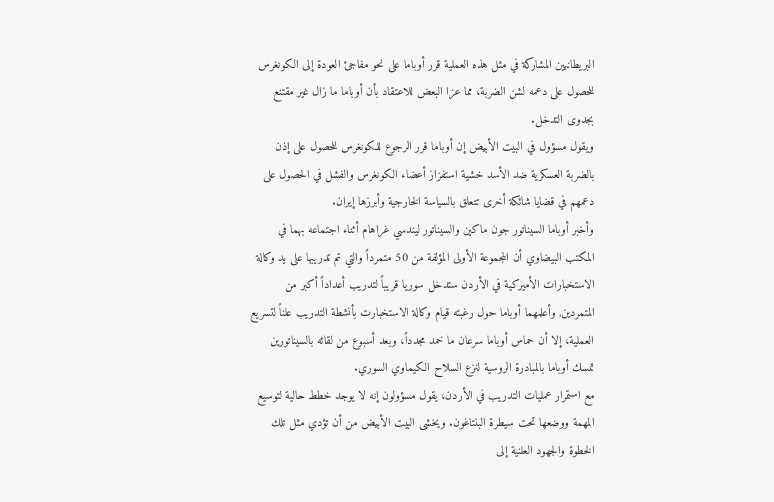البريطانيين المشاركة في مثل هذه العملية قرر أوباما على نحو مفاجئ العودة إلى الكونغرس للحصول على دعمه لشن الضربة، مما عزا البعض للاعتقاد بأن أوباما ما زال غير مقتنع بجدوى التدخل.
ويقول مسؤول في البيت الأبيض إن أوباما قرر الرجوع للكونغرس للحصول على إذن بالضربة العسكرية ضد الأسد خشية استفزاز أعضاء الكونغرس والفشل في الحصول على دعمهم في قضايا شائكة أخرى تتعلق بالسياسة الخارجية وأبرزها إيران.
وأخبر أوباما السيناتور جون ماكين والسيناتور ليندسي غراهام أثناء اجتماعه بهما في المكتب البيضاوي أن المجموعة الأولى المؤلفة من 50 متمرداً والتي تم تدريبها على يد وكالة الاستخبارات الأميركية في الأردن ستدخل سوريا قريباً لتدريب أعداداً أكبر من المتمردين, وأعلمهما أوباما حول رغبته قيام وكالة الاستخبارت بأنشطة التدريب علناً لتسريع العملية، إلا أن حماس أوباما سرعان ما خمد مجدداً، وبعد أسبوع من لقائه بالسيناتورين تمسك أوباما بالمبادرة الروسية لنزع السلاح الكيماوي السوري.
مع استمرار عمليات التدريب في الأردن، يقول مسؤولون إنه لا يوجد خطط حالية لتوسيع المهمة ووضعها تحت سيطرة البنتاغون. ويخشى البيت الأبيض من أن تؤدي مثل تلك الخطوة والجهود العلنية إلى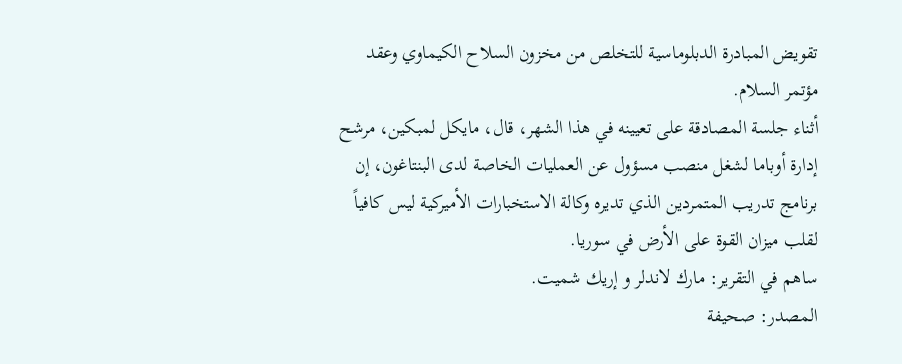تقويض المبادرة الدبلوماسية للتخلص من مخزون السلاح الكيماوي وعقد مؤتمر السلام.
أثناء جلسة المصادقة على تعيينه في هذا الشهر، قال، مايكل لمبكين، مرشح إدارة أوباما لشغل منصب مسؤول عن العمليات الخاصة لدى البنتاغون، إن برنامج تدريب المتمردين الذي تديره وكالة الاستخبارات الأميركية ليس كافياً لقلب ميزان القوة على الأرض في سوريا.
ساهم في التقرير: مارك لاندلر و إريك شميت.
المصدر: صحيفة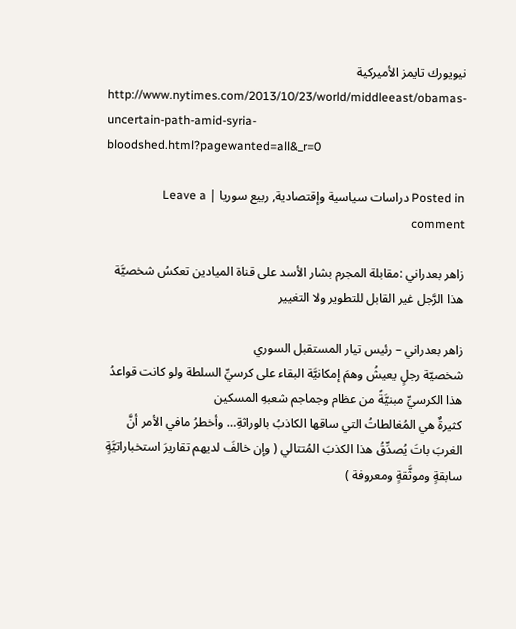نيويورك تايمز الأميركية
http://www.nytimes.com/2013/10/23/world/middleeast/obamas-uncertain-path-amid-syria-bloodshed.html?pagewanted=all&_r=0

Posted in دراسات سياسية وإقتصادية, ربيع سوريا | Leave a comment

زاهر بعدراني :مقابلة المجرم بشار الأسد على قناة الميادين تعكسُ شخصيَّة هذا الرَّجل غير القابل للتطوير ولا التغيير

زاهر بعدراني – رئيس تيار المستقبل السوري
شخصيّة رجلٍ يعيشُ وهمَ إمكانيَّة البقاء على كرسيِّ السلطة ولو كانت قواعدُ هذا الكرسيِّ مبنيَّةً من عظام وجماجم شعبهِ المسكين
كثيرةٌ هي المُغالطاتُ التي ساقها الكاذبُ بالوراثةِ… وأخطرُ مافي الأمر أنَّ الغربَ باتَ يُصدِّقُ هذا الكذبَ المُتتالي ( وإن خالفَ لديهم تقاريرَ استخباراتيَّةٍ سابقةٍ وموثَّقةٍ ومعروفة )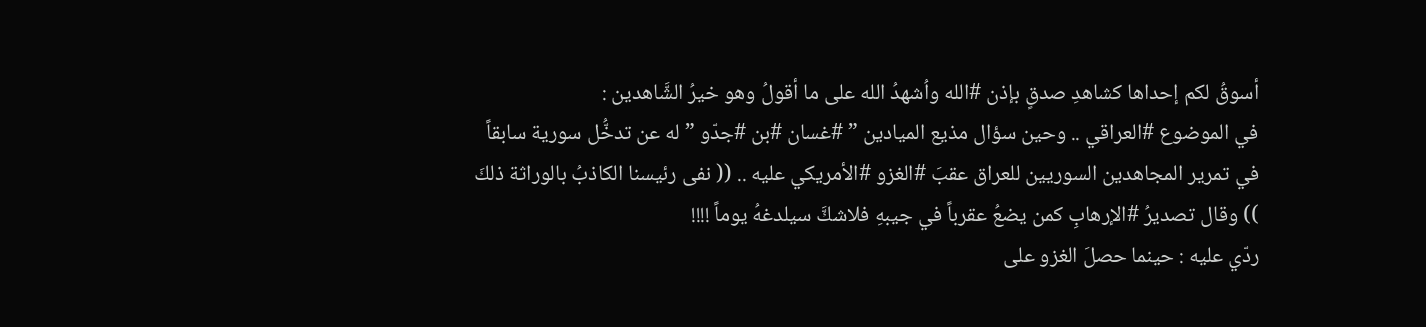أسوقُ لكم إحداها كشاهدِ صدقٍ بإذن #الله واُشهدُ الله على ما أقولُ وهو خيرُ الشَّاهدين :
في الموضوع #العراقي .. وحين سؤال مذيع الميادين ” #غسان #بن #جدّو ” له عن تدخُّل سورية سابقاً في تمرير المجاهدين السوريين للعراق عقبَ #الغزو #الأمريكي عليه .. (( نفى رئيسنا الكاذبُ بالوراثة ذلكَ )) وقال تصديرُ #الإرهابِ كمن يضعُ عقرباً في جيبهِ فلاشكَّ سيلدغهُ يوماً !!!!
ردّي عليه : حينما حصلَ الغزو على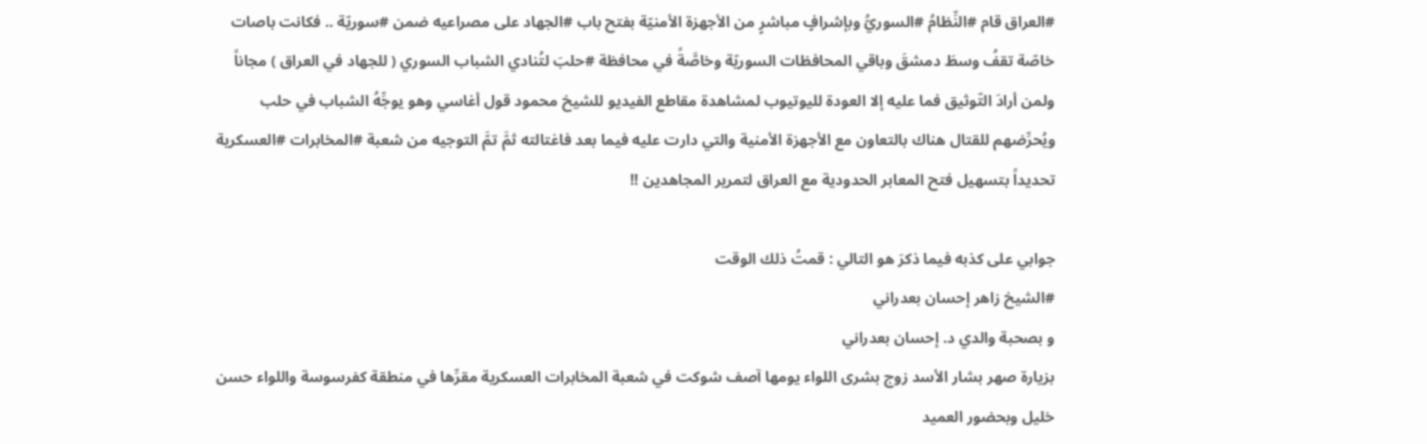#العراق قام #النِّظامُ #السوريُّ وبإشرافٍ مباشرٍ من الأجهزة الأمنيّة بفتح باب #الجهاد على مصراعيه ضمن #سوريّة .. فكانت باصات خاصّة تقفُ وسطَ دمشقَ وباقي المحافظات السوريّة وخاصَّةً في محافظة #حلبَ لتُنادي الشباب السوري ( للجهاد في العراق ) مجاناً ولمن أرادَ التّوثيق فما عليه إلا العودة لليوتيوب لمشاهدة مقاطع الفيديو للشيخ محمود قول أغاسي وهو يوجِّهُ الشباب في حلب ويُحرِّضهم للقتال هناك بالتعاون مع الأجهزة الأمنية والتي دارت عليه فيما بعد فاغتالته ثمَّ تمَّ التوجيه من شعبة #المخابرات #العسكرية تحديداً بتسهيل فتح المعابر الحدودية مع العراق لتمرير المجاهدين !!

جوابي على كذبه فيما ذكرَ هو التالي : قمتُ ذلك الوقت
#الشيخ زاهر إحسان بعدراني
و بصحبة والدي د. إحسان بعدراني
بزيارة صهر بشار الأسد زوج بشرى اللواء يومها آصف شوكت في شعبة المخابرات العسكرية مقرِّها في منطقة كفرسوسة واللواء حسن خليل وبحضور العميد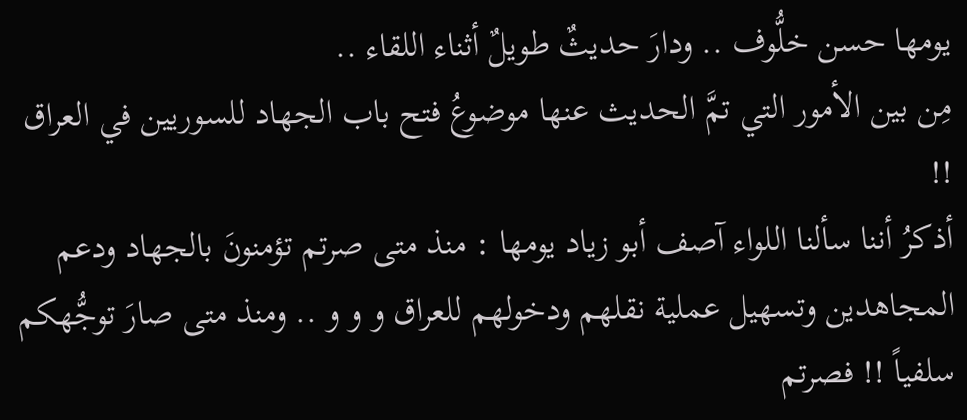يومها حسن خلُّوف .. ودارَ حديثٌ طويلٌ أثناء اللقاء ..
مِن بين الأمور التي تمَّ الحديث عنها موضوعُ فتح باب الجهاد للسوريين في العراق !!
أذكرُ أننا سألنا اللواء آصف أبو زياد يومها : منذ متى صرتم تؤمنونَ بالجهاد ودعم المجاهدين وتسهيل عملية نقلهم ودخولهم للعراق و و و .. ومنذ متى صارَ توجُّهكم سلفياً !! فصرتم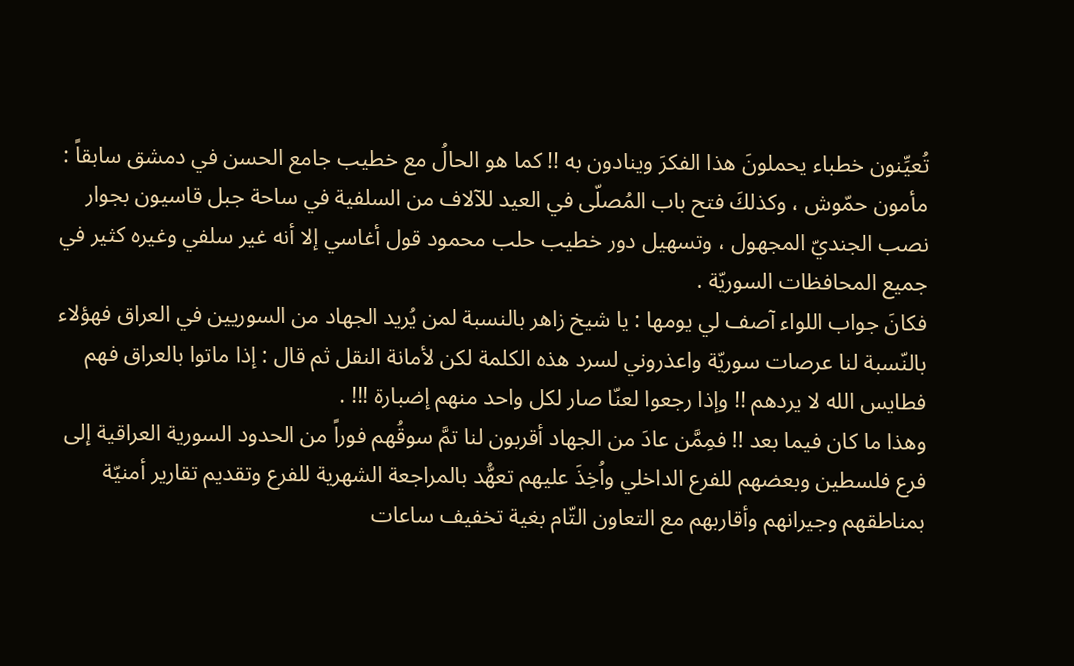تُعيِّنون خطباء يحملونَ هذا الفكرَ وينادون به !! كما هو الحالُ مع خطيب جامع الحسن في دمشق سابقاً : مأمون حمّوش ، وكذلكَ فتح باب المُصلّى في العيد للآلاف من السلفية في ساحة جبل قاسيون بجوار نصب الجنديّ المجهول ، وتسهيل دور خطيب حلب محمود قول أغاسي إلا أنه غير سلفي وغيره كثير في جميع المحافظات السوريّة .
فكانَ جواب اللواء آصف لي يومها : يا شيخ زاهر بالنسبة لمن يُريد الجهاد من السوريين في العراق فهؤلاء بالنّسبة لنا عرصات سوريّة واعذروني لسرد هذه الكلمة لكن لأمانة النقل ثم قال : إذا ماتوا بالعراق فهم فطايس الله لا يردهم !! وإذا رجعوا لعنّا صار لكل واحد منهم إضبارة !!! .
وهذا ما كان فيما بعد !! فمِمَّن عادَ من الجهاد أقربون لنا تمَّ سوقُهم فوراً من الحدود السورية العراقية إلى فرع فلسطين وبعضهم للفرع الداخلي واُخِذَ عليهم تعهُّد بالمراجعة الشهرية للفرع وتقديم تقارير أمنيّة بمناطقهم وجيرانهم وأقاربهم مع التعاون التّام بغية تخفيف ساعات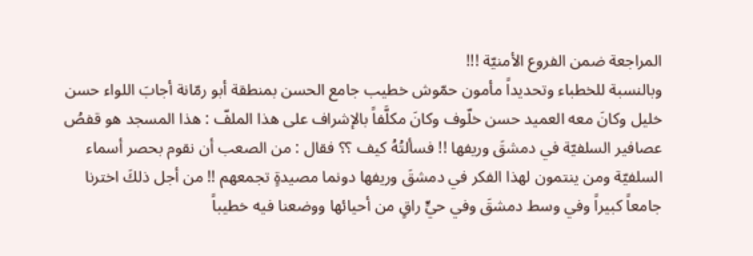المراجعة ضمن الفروع الأمنيّة !!!
وبالنسبة للخطباء وتحديداً مأمون حمّوش خطيب جامع الحسن بمنطقة أبو رمّانة أجابَ اللواء حسن خليل وكانَ معه العميد حسن خلّوف وكانَ مكلَّفاً بالإشراف على هذا الملفّ : هذا المسجد هو قفصُ عصافير السلفيّة في دمشقَ وريفها !! فسألتُهُ كيف ؟؟ فقال : من الصعب أن نقوم بحصر أسماء السلفيّة ومن ينتمون لهذا الفكر في دمشقَ وريفها دونما مصيدةٍ تجمعهم !! من أجل ذلكَ اخترنا جامعاً كبيراً وفي وسط دمشقَ وفي حيٍّ راقٍ من أحيائها ووضعنا فيه خطيباً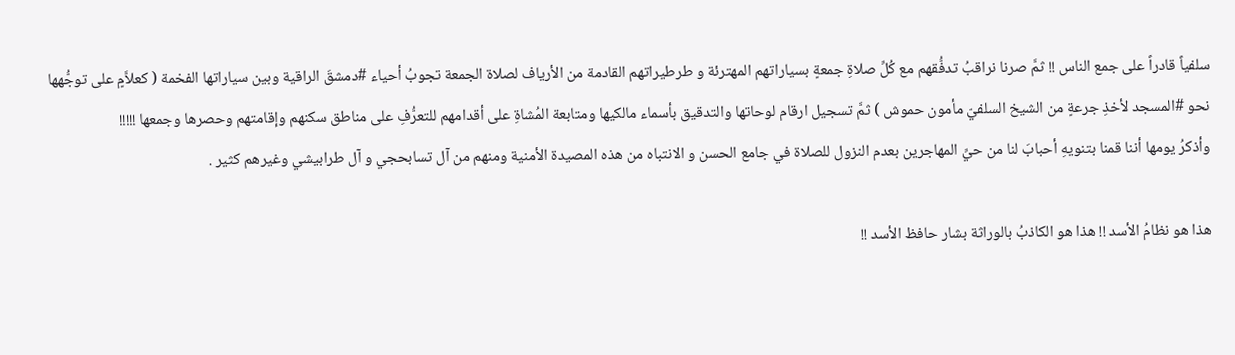سلفياً قادراً على جمع الناس !! ثمَّ صرنا نراقبُ تدفُّقهم مع كُلِّ صلاةِ جمعةٍ بسياراتهم المهترئة و طرطيراتهم القادمة من الأرياف لصلاة الجمعة تجوبُ أحياء #دمشقَ الراقية وبين سياراتها الفخمة ( كعلاَّمٍ على توجُّهها نحو #المسجد لأخذِ جرعةٍ من الشيخ السلفيّ مأمون حموش ) ثمَّ تسجيل ارقام لوحاتها والتدقيق بأسماء مالكيها ومتابعة المُشاةِ على أقدامهم للتعرُّفِ على مناطق سكنهم وإقامتهم وحصرها وجمعها !!!!!
وأذكرُ يومها أننا قمنا بتنويهِ أحبابَ لنا من حيِّ المهاجرين بعدم النزول للصلاة في جامع الحسن و الانتباه من هذه المصيدة الأمنية ومنهم من آل تسابحجي و آل طرابيشي وغيرهم كثير .

هذا هو نظامُ الأسد !! هذا هو الكاذبُ بالوراثة بشار حافظ الأسد !!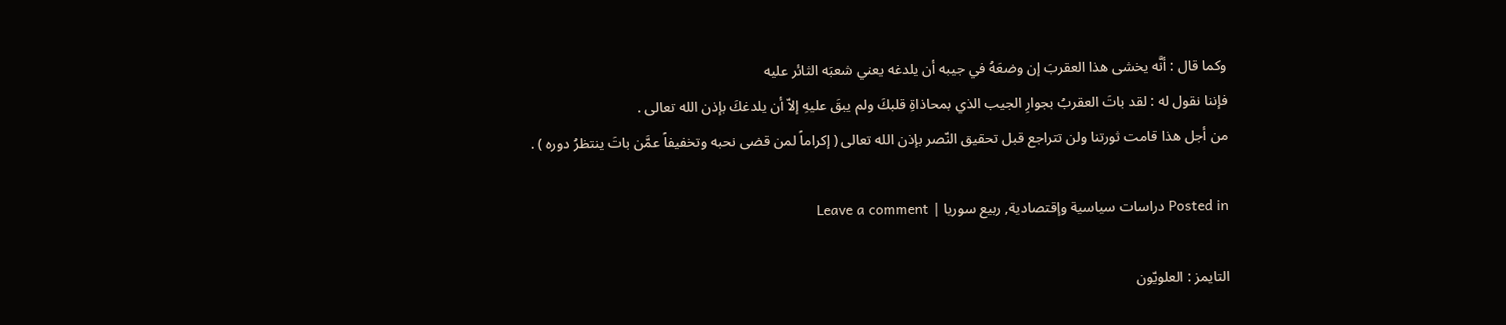وكما قال : أنَّه يخشى هذا العقربَ إن وضعَهُ في جيبه أن يلدغه يعني شعبَه الثائر عليه
فإننا نقول له : لقد باتَ العقربُ بجوارِ الجيب الذي بمحاذاةِ قلبكَ ولم يبقَ عليهِ إلاّ أن يلدغكَ بإذن الله تعالى .
من أجل هذا قامت ثورتنا ولن تتراجع قبل تحقيق النّصر بإذن الله تعالى ( إكراماً لمن قضى نحبه وتخفيفاً عمَّن باتَ ينتظرُ دوره ) .

Posted in دراسات سياسية وإقتصادية, ربيع سوريا | Leave a comment

التايمز : العلويّون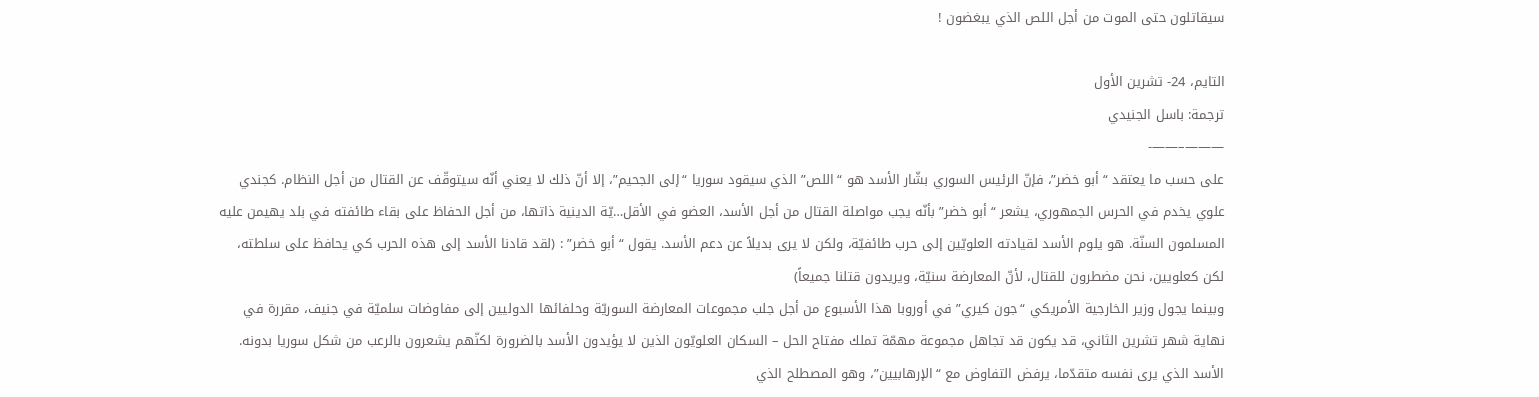سيقاتلون حتى الموت من أجل اللص الذي يبغضون !

التايم، 24- تشرين الأول
ترجمة: باسل الجنيدي
———–——-
على حسب ما يعتقد “أبو خضر”، فإنّ الرئيس السوري بشّار الأسد هو “اللص” الذي سيقود سوريا “إلى الجحيم”، إلا أنّ ذلك لا يعني أنّه سيتوقّف عن القتال من أجل النظام. كجندي علوي يخدم في الحرس الجمهوري، يشعر “أبو خضر” بأنّه يجب مواصلة القتال من أجل الأسد، العضو في الأقل…يّة الدينية ذاتها، من أجل الحفاظ على بقاء طائفته في بلد يهيمن عليه المسلمون السنّة. هو يلوم الأسد لقيادته العلويّين إلى حرب طائفيّة، ولكن لا يرى بديلاً عن دعم الأسد. يقول “أبو خضر” : (لقد قادنا الأسد إلى هذه الحرب كي يحافظ على سلطته، لكن كعلويين، نحن مضطرون للقتال، لأنّ المعارضة سنيّة، ويريدون قتلنا جميعاً)
وبينما يجول وزير الخارجية الأمريكي “جون كيري” في أوروبا هذا الأسبوع من أجل جلب مجموعات المعارضة السوريّة وحلفائها الدوليين إلى مفاوضات سلميّة في جنيف، مقررة في نهاية شهر تشرين الثاني، قد يكون قد تجاهل مجموعة مهمّة تملك مفتاح الحل – السكان العلويّون الذين لا يؤيدون الأسد بالضرورة لكنّهم يشعرون بالرعب من شكل سوريا بدونه. الأسد الذي يرى نفسه متقدّما، يرفض التفاوض مع “الإرهابيين”، وهو المصطلح الذي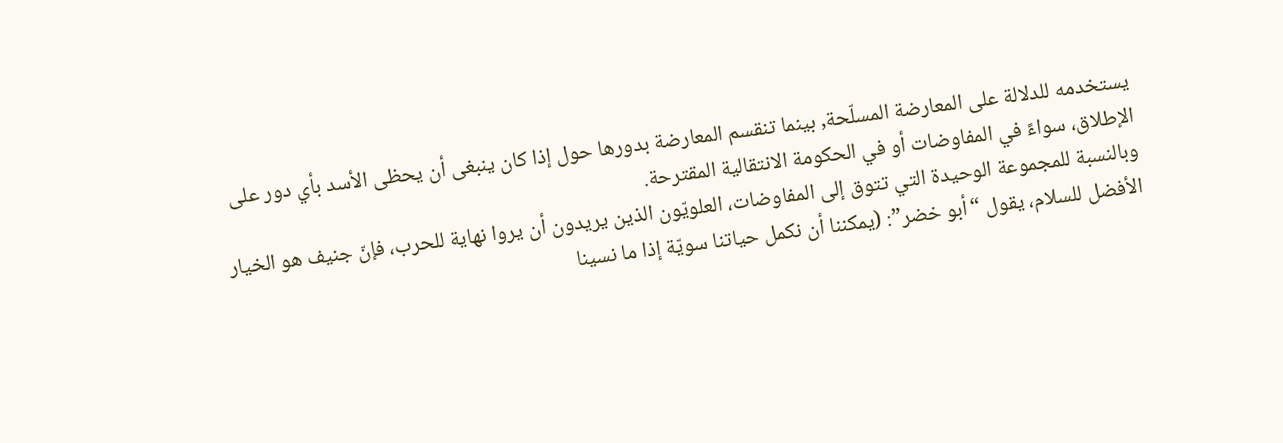يستخدمه للدلالة على المعارضة المسلّحة, بينما تنقسم المعارضة بدورها حول إذا كان ينبغى أن يحظى الأسد بأي دور على الإطلاق، سواءً في المفاوضات أو في الحكومة الانتقالية المقترحة.
وبالنسبة للمجموعة الوحيدة التي تتوق إلى المفاوضات، العلويّون الذين يريدون أن يروا نهاية للحرب، فإنّ جنيف هو الخيار الأفضل للسلام، يقول “أبو خضر”: (يمكننا أن نكمل حياتنا سويّة إذا ما نسينا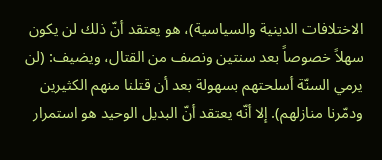الاختلافات الدينية والسياسية)، هو يعتقد أنّ ذلك لن يكون سهلاً خصوصاً بعد سنتين ونصف من القتال، ويضيف: (لن يرمي السنّة أسلحتهم بسهولة بعد أن قتلنا منهم الكثيرين ودمّرنا منازلهم). إلا أنّه يعتقد أنّ البديل الوحيد هو استمرار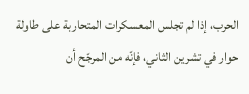الحرب، إذا لم تجلس المعسكرات المتحاربة على طاولة حوار في تشرين الثاني، فإنّه من المرجّح أن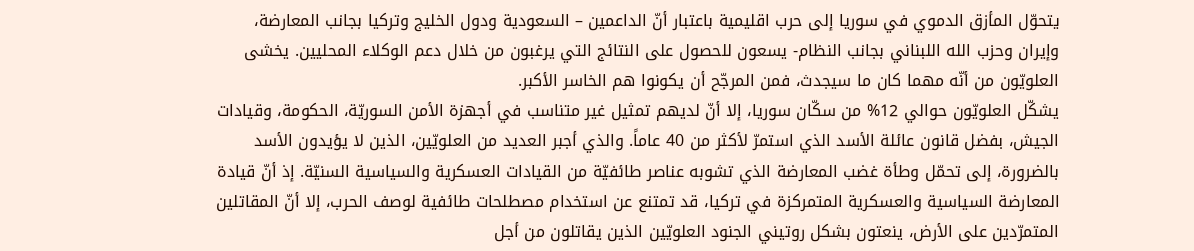يتحوّل المأزق الدموي في سوريا إلى حرب اقليمية باعتبار أنّ الداعمين – السعودية ودول الخليج وتركيا بجانب المعارضة، وإيران وحزب الله اللبناني بجانب النظام- يسعون للحصول على النتائج التي يرغبون من خلال دعم الوكلاء المحليين. يخشى العلويّون من أنّه مهما كان ما سيجدث، فمن المرجّح أن يكونوا هم الخاسر الأكبر.
يشكّل العلويّون حوالي 12% من سكّان سوريا، إلا أنّ لديهم تمثيل غير متناسب في أجهزة الأمن السوريّة، الحكومة، وقيادات الجيش، بفضل قانون عائلة الأسد الذي استمرّ لأكثر من 40 عاماً. والذي أجبر العديد من العلويّين، الذين لا يؤيدون الأسد بالضرورة، إلى تحمّل وطأة غضب المعارضة الذي تشوبه عناصر طائفيّة من القيادات العسكرية والسياسية السنيّة. إذ أنّ قيادة المعارضة السياسية والعسكرية المتمركزة في تركيا، قد تمتنع عن استخدام مصطلحات طائفية لوصف الحرب، إلا أنّ المقاتلين المتمرّدين على الأرض، ينعتون بشكل روتيني الجنود العلويّين الذين يقاتلون من أجل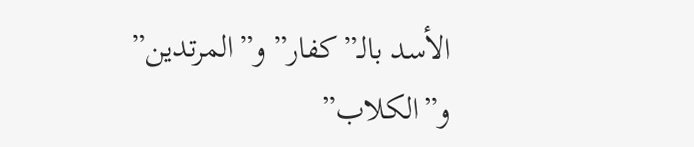الأسد بالـ”كفار” و”المرتدين” و”الكلاب”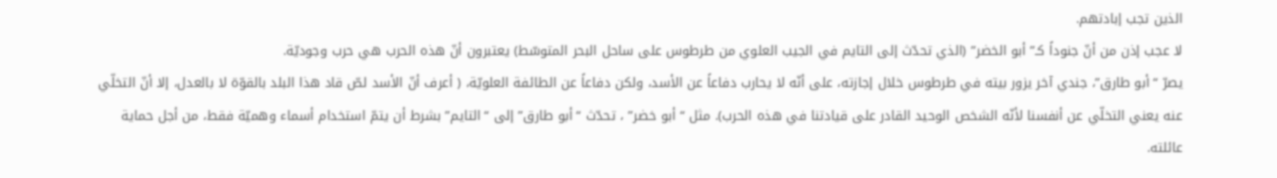الذين تجب إبادتهم.
لا عجب إذن من أنّ جنوداً كـ”أبو الخضر” (الذي تحدّث إلى التايم في الجيب العلوي من طرطوس على ساحل البحر المتوسّط) يعتبرون أنّ هذه الحرب هي حرب وجوديّة.
يصرّ “أبو طارق”، جندي آخر يزور بيته في طرطوس خلال إجازته، على أنّه لا يحارب دفاعاً عن الأسد، ولكن دفاعاً عن الطائفة العلويّة، ( أعرف أنّ الأسد لصّ قاد هذا البلد بالقوّة لا بالعدل، إلا أنّ التخلّي عنه يعني التخلّي عن أنفسنا لأنّه الشخص الوحيد القادر على قيادتنا في هذه الحرب). مثل “أبو خضر” ، تحدّث “أبو طارق” إلى “التايم” بشرط أن يتمّ استخدام أسماء وهميّة فقط، من أجل حماية عائلته.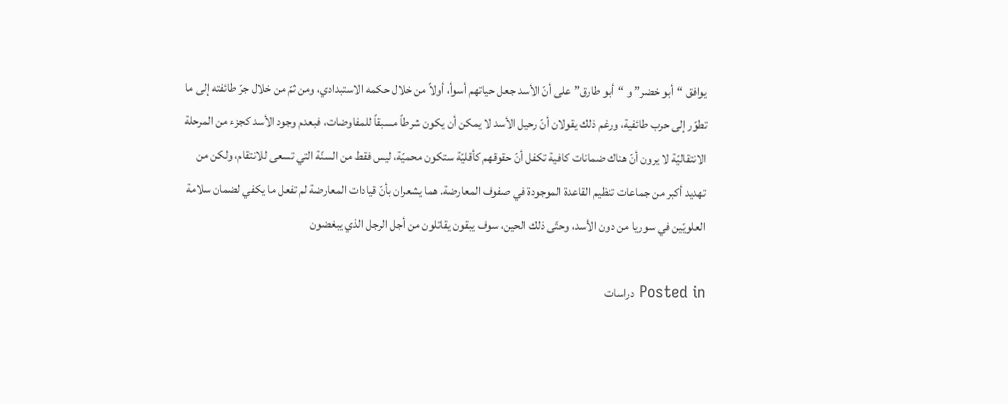يوافق “أبو خضر” و “أبو طارق” على أنّ الأسد جعل حياتهم أسوأ، أولاً من خلال حكمه الاستبدادي، ومن ثمّ من خلال جرّ طائفته إلى ما تطوّر إلى حرب طائفية، ورغم ذلك يقولان أنّ رحيل الأسد لا يمكن أن يكون شرطاً مسبقاً للمفاوضات، فبعدم وجود الأسد كجزء من المرحلة الانتقاليّة لا يرون أنّ هناك ضمانات كافية تكفل أنّ حقوقهم كأقليّة ستكون محميّة، ليس فقط من السنّة التي تسعى للانتقام، ولكن من تهديد أكبر من جماعات تنظيم القاعدة الموجودة في صفوف المعارضة. هما يشعران بأنّ قيادات المعارضة لم تفعل ما يكفي لضمان سلامة العلويّين في سوريا من دون الأسد، وحتّى ذلك الحين، سوف يبقون يقاتلون من أجل الرجل الذي يبغضون

Posted in دراسات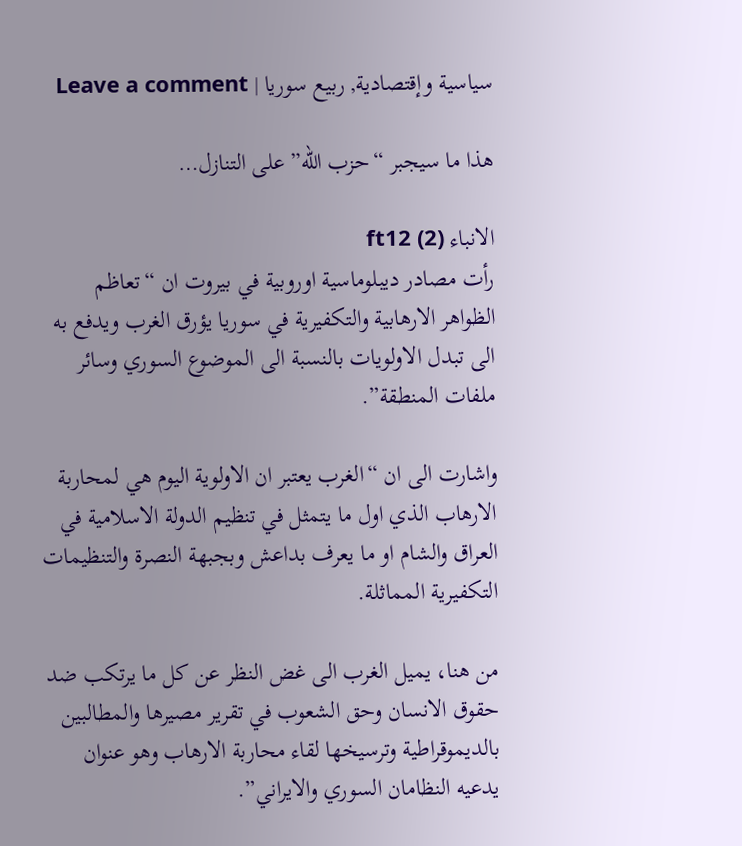سياسية وإقتصادية, ربيع سوريا | Leave a comment

هذا ما سيجبر “حزب الله” على التنازل…

الانباء ft12 (2)
رأت مصادر ديبلوماسية اوروبية في بيروت ان “تعاظم الظواهر الارهابية والتكفيرية في سوريا يؤرق الغرب ويدفع به الى تبدل الاولويات بالنسبة الى الموضوع السوري وسائر ملفات المنطقة”.

واشارت الى ان “الغرب يعتبر ان الاولوية اليوم هي لمحاربة الارهاب الذي اول ما يتمثل في تنظيم الدولة الاسلامية في العراق والشام او ما يعرف بداعش وبجبهة النصرة والتنظيمات التكفيرية المماثلة.

من هنا، يميل الغرب الى غض النظر عن كل ما يرتكب ضد حقوق الانسان وحق الشعوب في تقرير مصيرها والمطالبين بالديموقراطية وترسيخها لقاء محاربة الارهاب وهو عنوان يدعيه النظامان السوري والايراني”.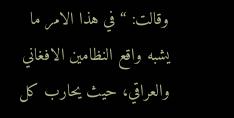وقالت: “في هذا الامر ما يشبه واقع النظامين الافغاني والعراقي، حيث يحارب كل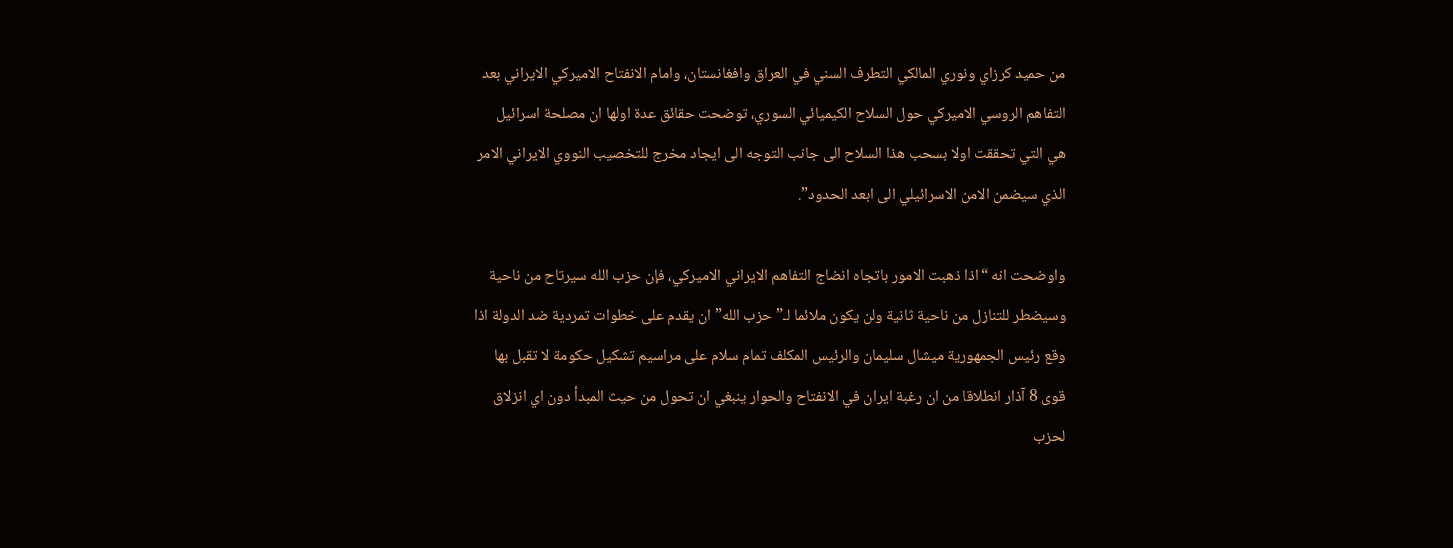من حميد كرزاي ونوري المالكي التطرف السني في العراق وافغانستان، وامام الانفتاح الاميركي الايراني بعد التفاهم الروسي الاميركي حول السلاح الكيميائي السوري، توضحت حقائق عدة اولها ان مصلحة اسرائيل هي التي تحققت اولا بسحب هذا السلاح الى جانب التوجه الى ايجاد مخرج للتخصيب النووي الايراني الامر الذي سيضمن الامن الاسرائيلي الى ابعد الحدود”.

واوضحت انه “اذا ذهبت الامور باتجاه انضاج التفاهم الايراني الاميركي، فإن حزب الله سيرتاح من ناحية وسيضطر للتنازل من ناحية ثانية ولن يكون ملائما لـ”حزب الله” ان يقدم على خطوات تمردية ضد الدولة اذا وقع رئيس الجمهورية ميشال سليمان والرئيس المكلف تمام سلام على مراسيم تشكيل حكومة لا تقبل بها قوى 8 آذار انطلاقا من ان رغبة ايران في الانفتاح والحوار ينبغي ان تحول من حيث المبدأ دون اي انزلاق لحزب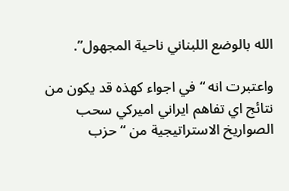الله بالوضع اللبناني ناحية المجهول”.

واعتبرت انه “في اجواء كهذه قد يكون من نتائج اي تفاهم ايراني اميركي سحب الصواريخ الاستراتيجية من “حزب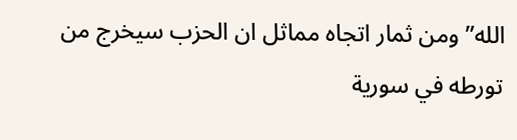الله” ومن ثمار اتجاه مماثل ان الحزب سيخرج من تورطه في سورية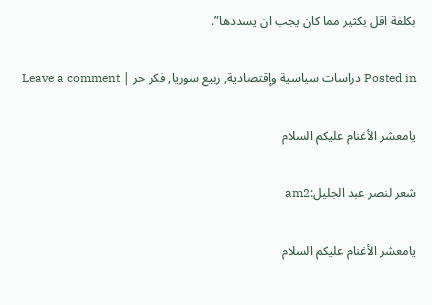بكلفة اقل بكثير مما كان يجب ان يسددها”.

Posted in دراسات سياسية وإقتصادية, ربيع سوريا, فكر حر | Leave a comment

يامعشر الأغنام عليكم السلام

شعر لنصر عبد الجليل:am2

يامعشر الأغنام عليكم السلام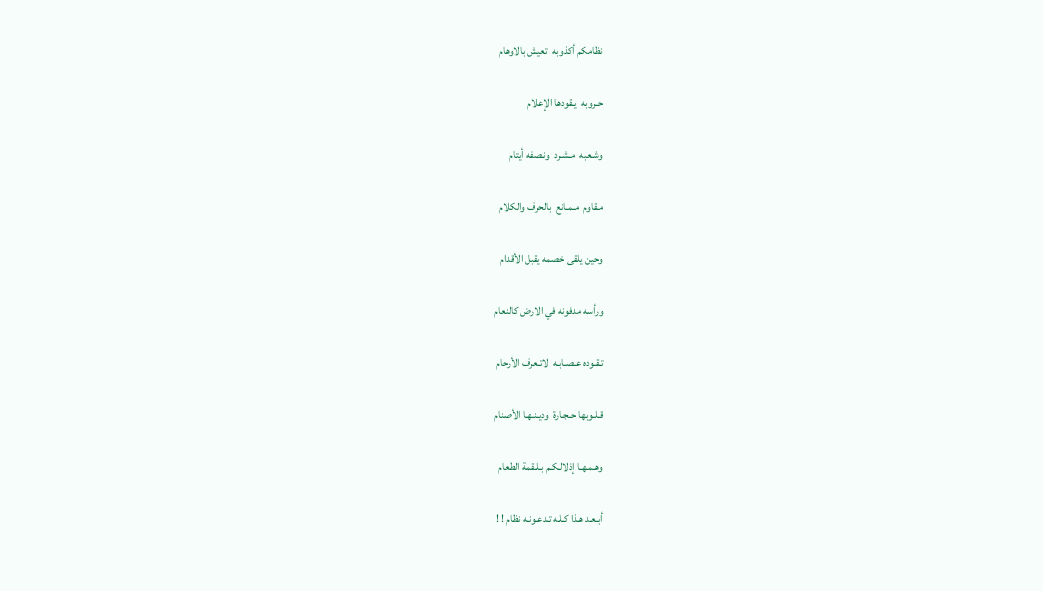نظامكم أكذوبه  تعيش بالاوهام

حـروبه  يـقودها الإعلام

وشـعبه  مـشـرد  ونـصفه أيتام

مـقاوم  مـمـانع  بالحرف والكلام

وحين يلقى خصمه يقبل الأقدام

ورأسه مدفونه في الارض كالنعام

تـقـوده عـصـابـه  لاتـعرف الأرحام

قـلـوبها حـجـارة  وديـنـهـا الأصنام

وهـمـهـا إذلالـكـم بـلـقمة الطعام

أبـعـد هـذا كـلـه تـدعـونـه نظام ! !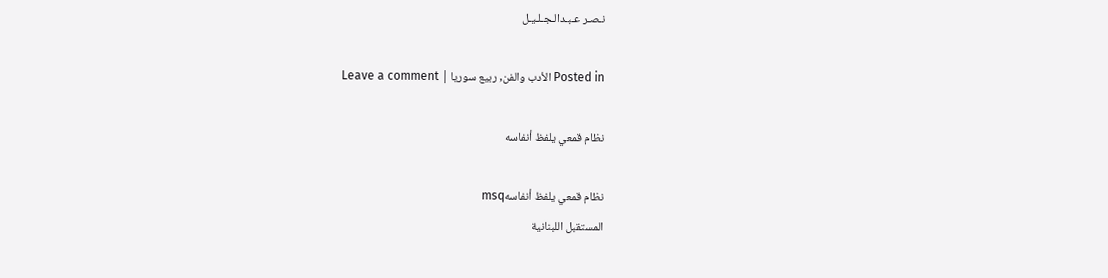نـصـر عـبـدالـجـلـيـل

Posted in الأدب والفن, ربيع سوريا | Leave a comment

نظام قمعي يلفظ أنفاسه

نظام قمعي يلفظ أنفاسهmsq
المستقبل اللبنانية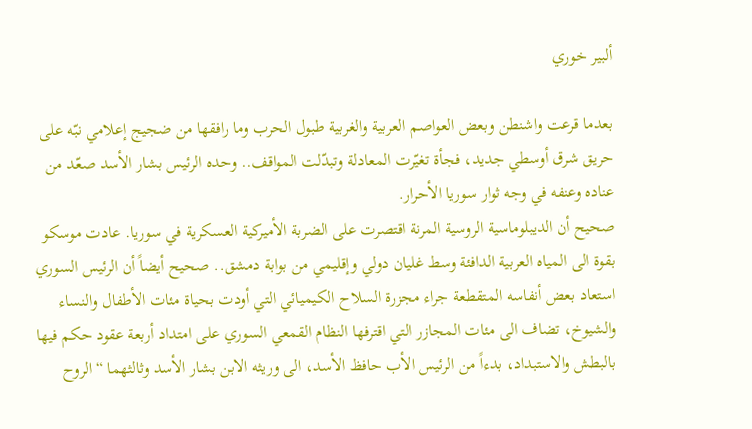ألبير خوري

بعدما قرعت واشنطن وبعض العواصم العربية والغربية طبول الحرب وما رافقها من ضجيج إعلامي نبّه على حريق شرق أوسطي جديد، فجأة تغيّرت المعادلة وتبدّلت المواقف.. وحده الرئيس بشار الأسد صعّد من عناده وعنفه في وجه ثوار سوريا الأحرار.
صحيح أن الديبلوماسية الروسية المرنة اقتصرت على الضربة الأميركية العسكرية في سوريا. عادت موسكو بقوة الى المياه العربية الدافئة وسط غليان دولي وإقليمي من بوابة دمشق.. صحيح أيضاً أن الرئيس السوري استعاد بعض أنفاسه المتقطعة جراء مجزرة السلاح الكيميائي التي أودت بحياة مئات الأطفال والنساء والشيوخ، تضاف الى مئات المجازر التي اقترفها النظام القمعي السوري على امتداد أربعة عقود حكم فيها بالبطش والاستبداد، بدءاً من الرئيس الأب حافظ الأسد، الى وريثه الابن بشار الأسد وثالثهما “الروح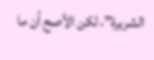الشريرة”، لكن الأصح أن ما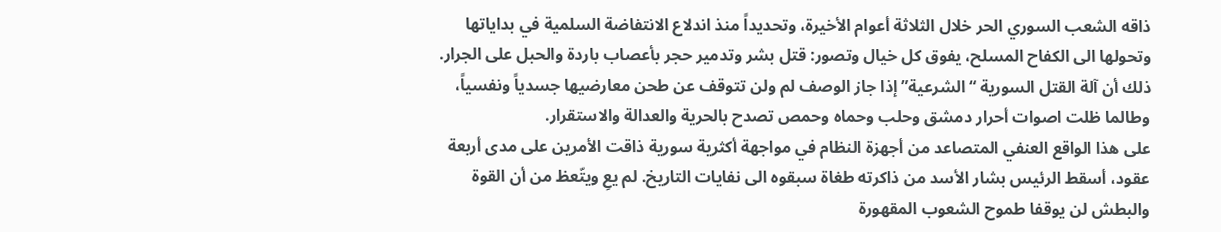ذاقه الشعب السوري الحر خلال الثلاثة أعوام الأخيرة، وتحديداً منذ اندلاع الانتفاضة السلمية في بداياتها وتحولها الى الكفاح المسلح، يفوق كل خيال وتصور: قتل بشر وتدمير حجر بأعصاب باردة والحبل على الجرار. ذلك أن آلة القتل السورية “الشرعية” إذا جاز الوصف لم ولن تتوقف عن طحن معارضيها جسدياً ونفسياً، وطالما ظلت اصوات أحرار دمشق وحلب وحماه وحمص تصدح بالحرية والعدالة والاستقرار.
على هذا الواقع العنفي المتصاعد من أجهزة النظام في مواجهة أكثرية سورية ذاقت الأمرين على مدى أربعة عقود، أسقط الرئيس بشار الأسد من ذاكرته طغاة سبقوه الى نفايات التاريخ. لم يعِ ويتّعظ من أن القوة والبطش لن يوقفا طموح الشعوب المقهورة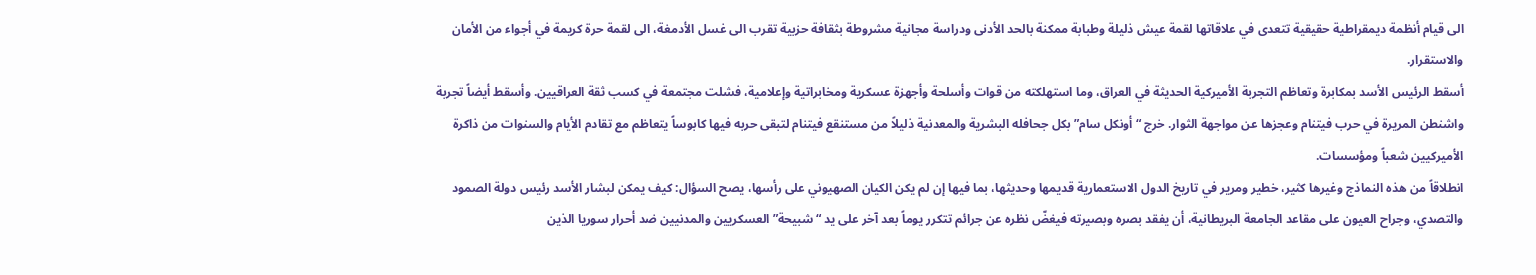الى قيام أنظمة ديمقراطية حقيقية تتعدى في علاقاتها لقمة عيش ذليلة وطبابة ممكنة بالحد الأدنى ودراسة مجانية مشروطة بثقافة حزبية تقرب الى غسل الأدمغة، الى لقمة حرة كريمة في أجواء من الأمان والاستقرار.
أسقط الرئيس الأسد بمكابرة وتعاظم التجربة الأميركية الحديثة في العراق، وما استهلكته من قوات وأسلحة وأجهزة عسكرية ومخابراتية وإعلامية، فشلت مجتمعة في كسب ثقة العراقيين. وأسقط أيضاً تجربة واشنطن المريرة في حرب فيتنام وعجزها عن مواجهة الثوار. خرج “أونكل سام” بكل جحافله البشرية والمعدنية ذليلاً من مستنقع فيتنام لتبقى حربه فيها كابوساً يتعاظم مع تقادم الأيام والسنوات من ذاكرة الأميركيين شعباً ومؤسسات.
انطلاقاً من هذه النماذج وغيرها كثير، خطير ومرير في تاريخ الدول الاستعمارية قديمها وحديثها، بما فيها إن لم يكن الكيان الصهيوني على رأسها، يصح السؤال: كيف يمكن لبشار الأسد رئيس دولة الصمود والتصدي، وجراح العيون على مقاعد الجامعة البريطانية، أن يفقد بصره وبصيرته فيغضّ نظره عن جرائم تتكرر يوماً بعد آخر على يد “شبيحة” العسكريين والمدنيين ضد أحرار سوريا الذين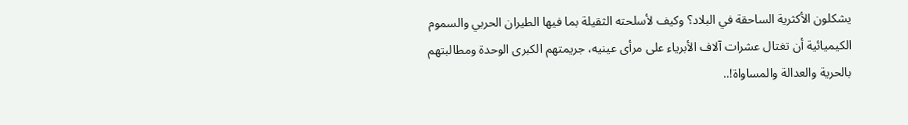يشكلون الأكثرية الساحقة في البلاد؟ وكيف لأسلحته الثقيلة بما فيها الطيران الحربي والسموم الكيميائية أن تغتال عشرات آلاف الأبرياء على مرأى عينيه، جريمتهم الكبرى الوحدة ومطالبتهم بالحرية والعدالة والمساواة!..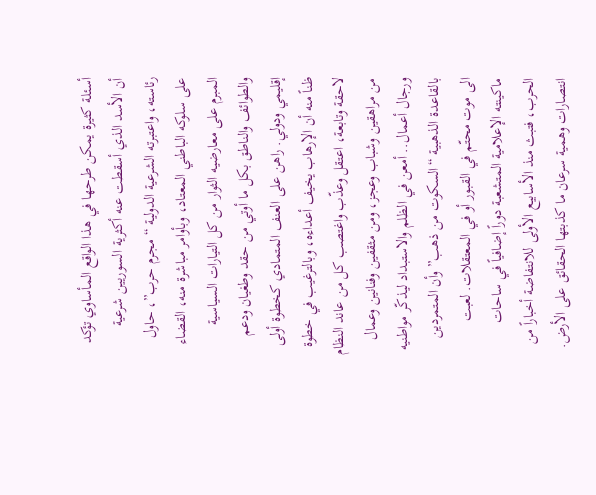أسئلة كثيرة يمكن طرحها في هذا الواقع المأساوي تؤكد أن الأسد الذي أسقطت عنه أكثرية السوريين شرعية رئاسته، واعتبرته الشرعية الدولية “مجرم حرب”، حاول على سلوكه الباطني المعتاد، وبأوامر مباشرة منه، القضاء المبرم على معارضيه الثوار من كل التيارات السياسية والطوائف والناطق بكل ما أوتي من حقد وطغيان ودعم إقليمي ودولي. راهن على العنف المتمادي كخطوة أولى ظناً منه أن الإرهاب يخيف أعداءه، وبالترغيب في خطوة لاحقة وتابعة، اعتقل وعذّب واغتصب كل من عاند النظام من مراهقين وشباب وعجز، ومن مثقفين وفنانين وعمال ورجال أعمال.. أمعن في الظلم والاستبداد ليذكّر مواطنيه بالقاعدة الذهبية “السكوت من ذهب” وأن المتمردين الى موت محتّم في القبور أو في المعتقلات. لعبت ماكينته الإعلامية المتشعبة دوراً إضافياً في ساحات الحرب، فتبث منذ الأسابيع الأولى للانتفاضة أخباراً من انتصارات وهمية سرعان ما كذبتها الحقائق على الأرض.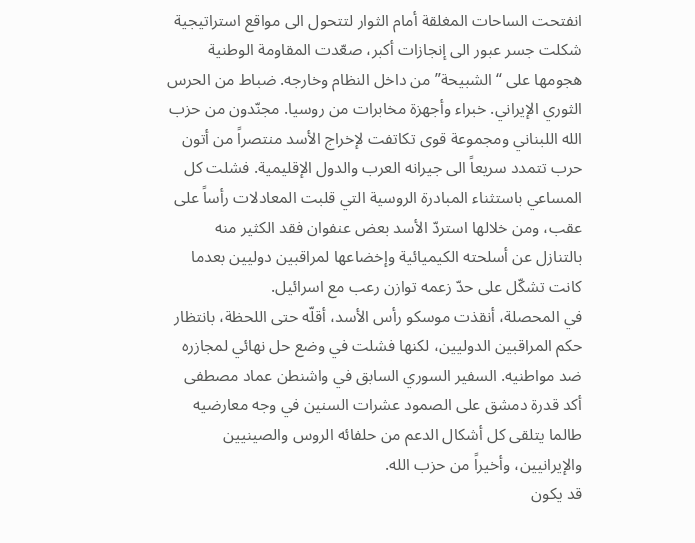انفتحت الساحات المغلقة أمام الثوار لتتحول الى مواقع استراتيجية شكلت جسر عبور الى إنجازات أكبر، صعّدت المقاومة الوطنية هجومها على “الشبيحة” من داخل النظام وخارجه. ضباط من الحرس الثوري الإيراني. خبراء وأجهزة مخابرات من روسيا. مجنّدون من حزب الله اللبناني ومجموعة قوى تكاتفت لإخراج الأسد منتصراً من أتون حرب تتمدد سريعاً الى جيرانه العرب والدول الإقليمية. فشلت كل المساعي باستثناء المبادرة الروسية التي قلبت المعادلات رأساً على عقب، ومن خلالها استردّ الأسد بعض عنفوان فقد الكثير منه بالتنازل عن أسلحته الكيميائية وإخضاعها لمراقبين دوليين بعدما كانت تشكّل على حدّ زعمه توازن رعب مع اسرائيل.
في المحصلة، أنقذت موسكو رأس الأسد، أقلّه حتى اللحظة، بانتظار حكم المراقبين الدوليين، لكنها فشلت في وضع حل نهائي لمجازره ضد مواطنيه. السفير السوري السابق في واشنطن عماد مصطفى أكد قدرة دمشق على الصمود عشرات السنين في وجه معارضيه طالما يتلقى كل أشكال الدعم من حلفائه الروس والصينيين والإيرانيين، وأخيراً من حزب الله.
قد يكون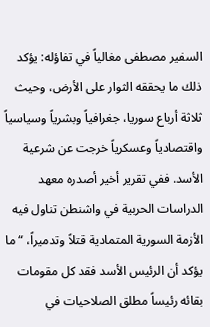السفير مصطفى مغالياً في تفاؤله: يؤكد ذلك ما يحققه الثوار على الأرض، وحيث ثلاثة أرباع سوريا، جغرافياً وبشرياً وسياسياً واقتصادياً وعسكرياً خرجت عن شرعية الأسد. ففي تقرير أخير أصدره معهد الدراسات الحربية في واشنطن تناول فيه الأزمة السورية المتمادية قتلاً وتدميراً، “ما يؤكد أن الرئيس الأسد فقد كل مقومات بقائه رئيساً مطلق الصلاحيات في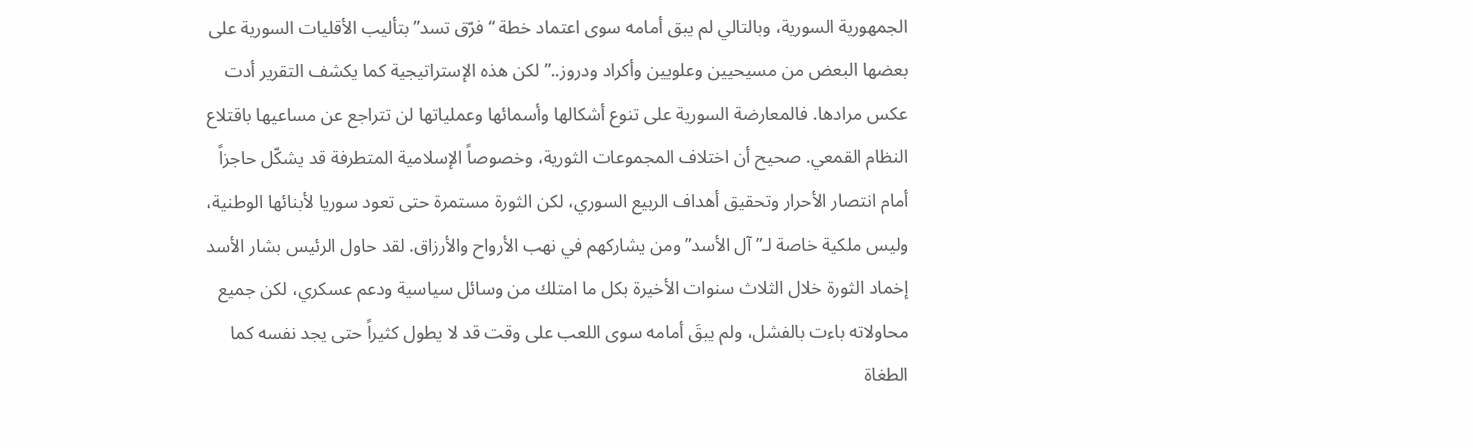الجمهورية السورية، وبالتالي لم يبق أمامه سوى اعتماد خطة “فرّق تسد” بتأليب الأقليات السورية على بعضها البعض من مسيحيين وعلويين وأكراد ودروز..” لكن هذه الإستراتيجية كما يكشف التقرير أدت عكس مرادها. فالمعارضة السورية على تنوع أشكالها وأسمائها وعملياتها لن تتراجع عن مساعيها باقتلاع النظام القمعي. صحيح أن اختلاف المجموعات الثورية، وخصوصاً الإسلامية المتطرفة قد يشكّل حاجزاً أمام انتصار الأحرار وتحقيق أهداف الربيع السوري، لكن الثورة مستمرة حتى تعود سوريا لأبنائها الوطنية، وليس ملكية خاصة لـ”آل الأسد” ومن يشاركهم في نهب الأرواح والأرزاق. لقد حاول الرئيس بشار الأسد إخماد الثورة خلال الثلاث سنوات الأخيرة بكل ما امتلك من وسائل سياسية ودعم عسكري، لكن جميع محاولاته باءت بالفشل، ولم يبقَ أمامه سوى اللعب على وقت قد لا يطول كثيراً حتى يجد نفسه كما الطغاة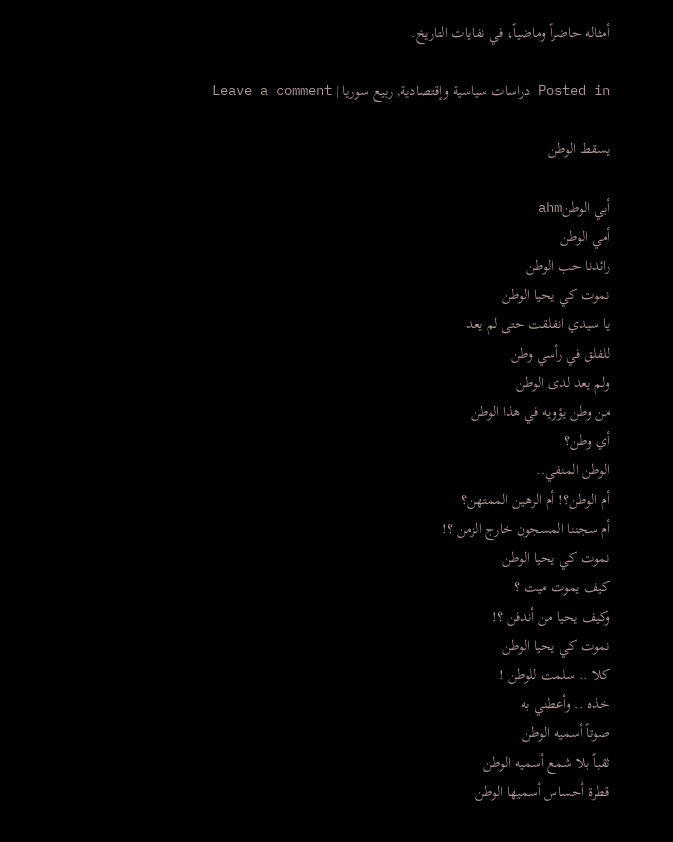أمثاله حاضراً وماضياً، في نفايات التاريخ.

Posted in دراسات سياسية وإقتصادية, ربيع سوريا | Leave a comment

يسقط الوطن

أبي الوطنahm
أمي الوطن
رائدنا حب الوطن
نموت كي يحيا الوطن
يا سيدي انفلقت حتى لم يعد
للفلق في رأسي وطن
ولم يعد لدى الوطن
من وطن يؤويه في هذا الوطن
أي وطن؟
الوطن المنفي..
أم الوطن؟! أم الرهين الممتهن؟
أم سجننا المسجون خارج الزمن ؟!
نموت كي يحيا الوطن
كيف يموت ميت ؟
وكيف يحيا من أندفن ؟!
نموت كي يحيا الوطن
كلا .. سلمت للوطن !
خذه .. وأعطني به
صوتاً أسميه الوطن
ثقباً بلا شمع أسميه الوطن
قطرة أحساس أسميها الوطن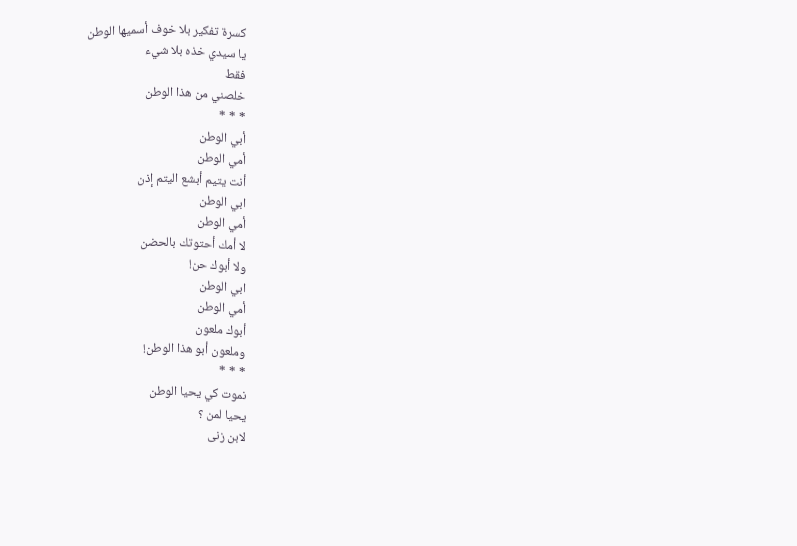كسرة تفكير بلا خوف أسميها الوطن
يا سيدي خذه بلا شيء
فقط
خلصني من هذا الوطن
* * *
أبي الوطن
أمي الوطن
أنت يتيم أبشع اليتم إذن
ابي الوطن
أمي الوطن
لا أمك أحتوتك بالحضن
ولا أبوك حن!
ابي الوطن
أمي الوطن
أبوك ملعون
وملعون أبو هذا الوطن!
* * *
نموت كي يحيا الوطن
يحيا لمن ؟
لابن زنى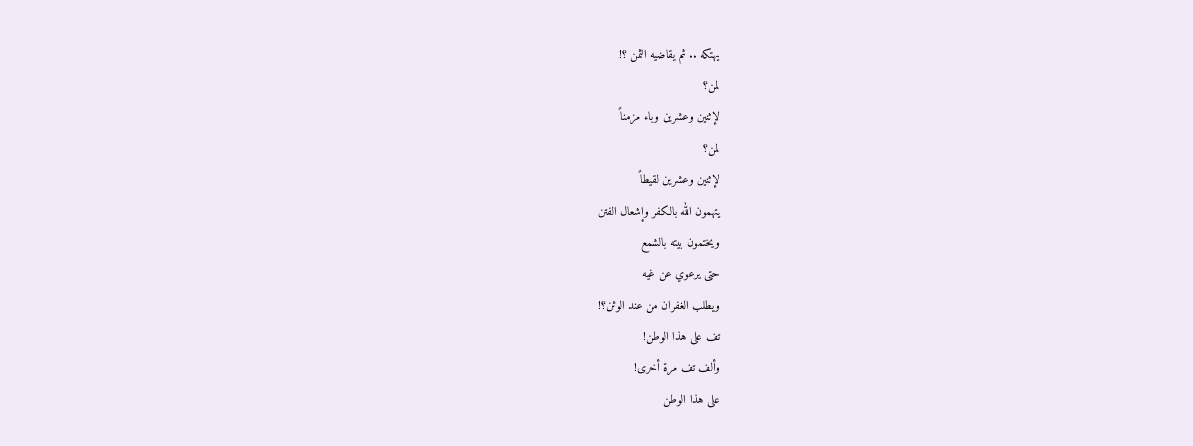يهتكه .. ثم يقاضيه الثمن ؟!
لمن؟
لإثنين وعشرين وباء مزمناً
لمن؟
لإثنين وعشرين لقيطاً
يتهمون الله بالكفر وإشعال الفتن
ويختمون بيته بالشمع
حتى يرعوي عن غيه
ويطلب الغفران من عند الوثن؟!
تف على هذا الوطن!
وألف تف مرة أخرى!
على هذا الوطن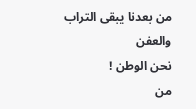من بعدنا يبقى التراب والعفن
نحن الوطن !
من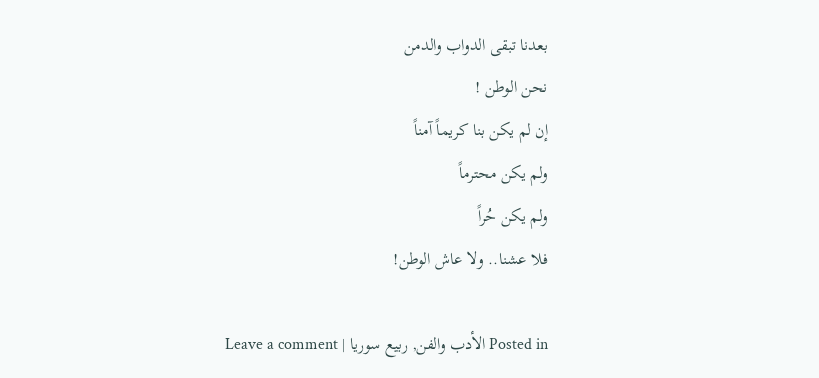بعدنا تبقى الدواب والدمن
نحن الوطن !
إن لم يكن بنا كريماً آمناً
ولم يكن محترماً
ولم يكن حُراً
فلا عشنا.. ولا عاش الوطن!

Posted in الأدب والفن, ربيع سوريا | Leave a comment